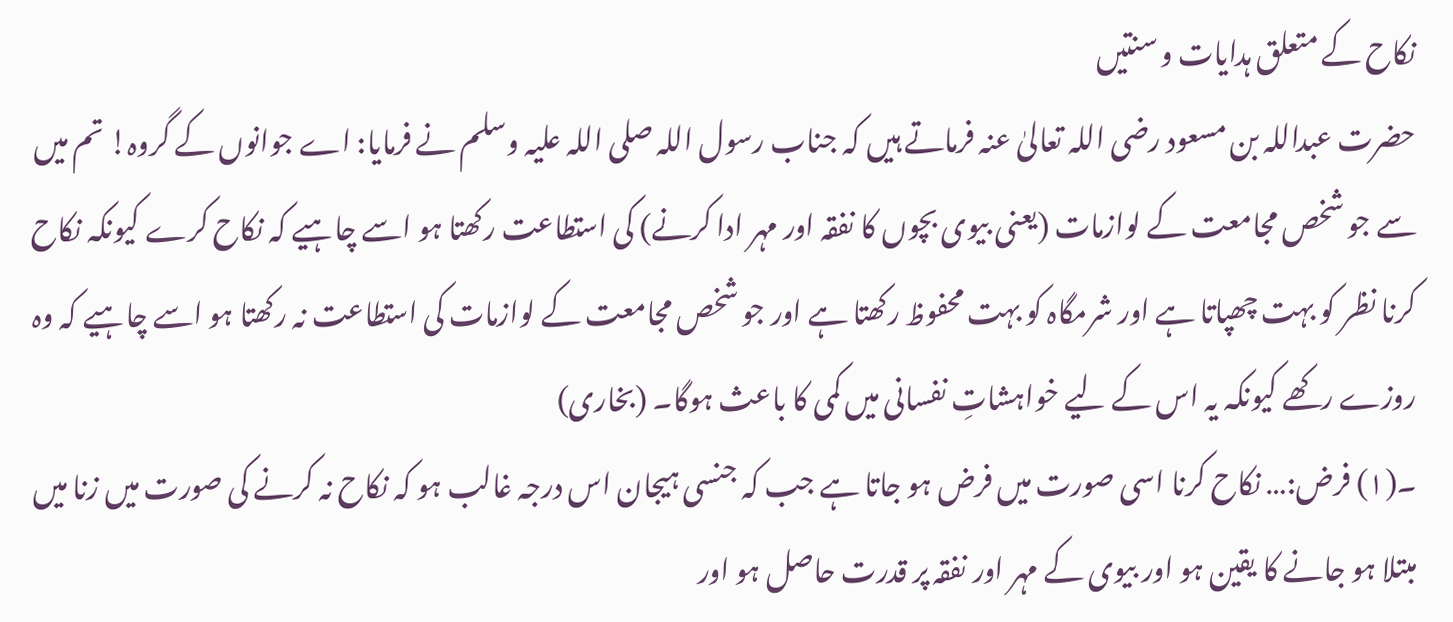نکاح کے متعلق ہدایات و سنتیں
حضرت عبداللہ بن مسعود رضی اللہ تعالیٰ عنہ فرماتے ہیں کہ جناب رسول اللہ صلی اللہ علیہ وسلم نے فرمایا: اے جوانوں کے گروہ! تم میں سے جو شخص مجامعت کے لوازمات (یعنی بیوی بچوں کا نفقہ اور مہر ادا کرنے) کی استطاعت رکھتا ہو اسے چاہیے کہ نکاح کرے کیونکہ نکاح کرنا نظر کو بہت چھپاتا ہے اور شرمگاہ کو بہت محفوظ رکھتا ہے اور جو شخص مجامعت کے لوازمات کی استطاعت نہ رکھتا ہو اسے چاہیے کہ وہ روزے رکھے کیونکہ یہ اس کے لیے خواہشاتِ نفسانی میں کمی کا باعث ہوگا۔ (بخاری)
۔(۱) فرض:… نکاح کرنا اسی صورت میں فرض ہو جاتا ہے جب کہ جنسی ہیجان اس درجہ غالب ہو کہ نکاح نہ کرنے کی صورت میں زنا میں مبتلا ہو جانے کا یقین ہو اور بیوی کے مہر اور نفقہ پر قدرت حاصل ہو اور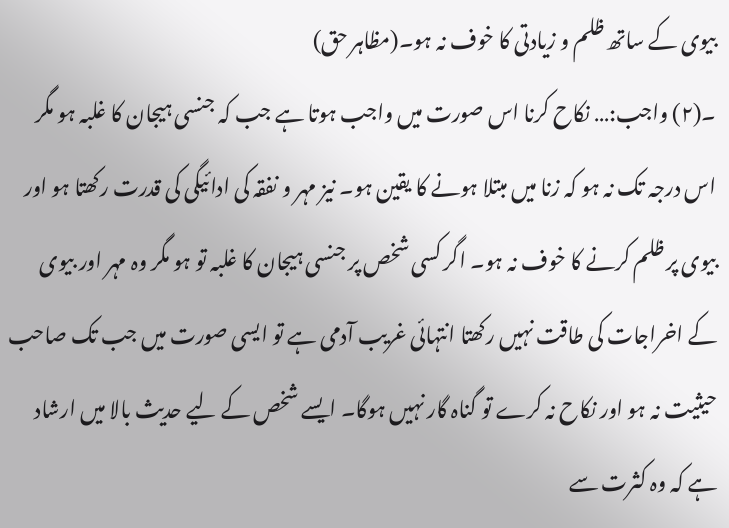بیوی کے ساتھ ظلم و زیادتی کا خوف نہ ہو۔(مظاہر حق)
۔(۲) واجب:… نکاح کرنا اس صورت میں واجب ہوتا ہے جب کہ جنسی ہیجان کا غلبہ ہو مگر اس درجہ تک نہ ہو کہ زنا میں مبتلا ہونے کا یقین ہو۔ نیز مہر و نفقہ کی ادائیگی کی قدرت رکھتا ہو اور بیوی پر ظلم کرنے کا خوف نہ ہو۔ اگر کسی شخص پر جنسی ہیجان کا غلبہ تو ہو مگر وہ مہر اور بیوی کے اخراجات کی طاقت نہیں رکھتا انتہائی غریب آدمی ہے تو ایسی صورت میں جب تک صاحب حیثیت نہ ہو اور نکاح نہ کرے تو گناہ گار نہیں ہوگا۔ ایسے شخص کے لیے حدیث بالا میں ارشاد ہے کہ وہ کثرت سے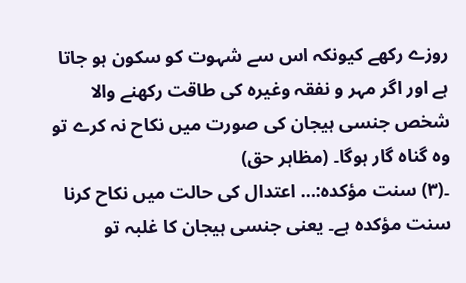روزے رکھے کیونکہ اس سے شہوت کو سکون ہو جاتا ہے اور اگر مہر و نفقہ وغیرہ کی طاقت رکھنے والا شخص جنسی ہیجان کی صورت میں نکاح نہ کرے تو وہ گناہ گار ہوگا۔ (مظاہر حق)
۔(۳) سنت مؤکدہ:… اعتدال کی حالت میں نکاح کرنا سنت مؤکدہ ہے۔ یعنی جنسی ہیجان کا غلبہ تو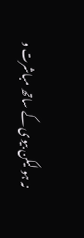نہ ہو لیکن بیوی کے ساتھ مباشرت و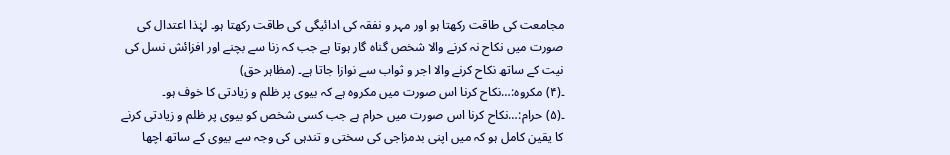مجامعت کی طاقت رکھتا ہو اور مہر و نفقہ کی ادائیگی کی طاقت رکھتا ہو۔ لہٰذا اعتدال کی صورت میں نکاح نہ کرنے والا شخص گناہ گار ہوتا ہے جب کہ زنا سے بچنے اور افزائش نسل کی نیت کے ساتھ نکاح کرنے والا اجر و ثواب سے نوازا جاتا ہے۔ (مظاہر حق)
۔(۴) مکروہ:…نکاح کرنا اس صورت میں مکروہ ہے کہ بیوی پر ظلم و زیادتی کا خوف ہو۔
۔(۵) حرام:…نکاح کرنا اس صورت میں حرام ہے جب کسی شخص کو بیوی پر ظلم و زیادتی کرنے کا یقین کامل ہو کہ میں اپنی بدمزاجی کی سختی و تندہی کی وجہ سے بیوی کے ساتھ اچھا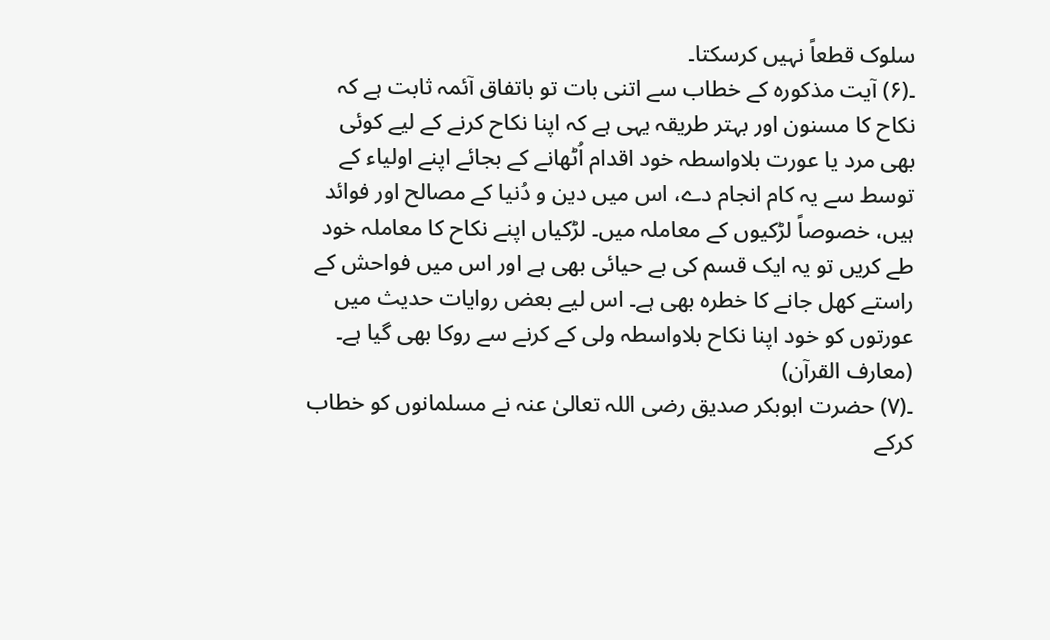سلوک قطعاً نہیں کرسکتا۔
۔(۶) آیت مذکورہ کے خطاب سے اتنی بات تو باتفاق آئمہ ثابت ہے کہ نکاح کا مسنون اور بہتر طریقہ یہی ہے کہ اپنا نکاح کرنے کے لیے کوئی بھی مرد یا عورت بلاواسطہ خود اقدام اُٹھانے کے بجائے اپنے اولیاء کے توسط سے یہ کام انجام دے، اس میں دین و دُنیا کے مصالح اور فوائد ہیں، خصوصاً لڑکیوں کے معاملہ میں۔ لڑکیاں اپنے نکاح کا معاملہ خود طے کریں تو یہ ایک قسم کی بے حیائی بھی ہے اور اس میں فواحش کے راستے کھل جانے کا خطرہ بھی ہے۔ اس لیے بعض روایات حدیث میں عورتوں کو خود اپنا نکاح بلاواسطہ ولی کے کرنے سے روکا بھی گیا ہے۔ (معارف القرآن)
۔(۷) حضرت ابوبکر صدیق رضی اللہ تعالیٰ عنہ نے مسلمانوں کو خطاب کرکے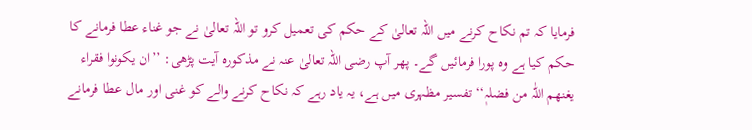فرمایا کہ تم نکاح کرنے میں اللہ تعالیٰ کے حکم کی تعمیل کرو تو اللہ تعالیٰ نے جو غناء عطا فرمانے کا حکم کیا ہے وہ پورا فرمائیں گے۔ پھر آپ رضی اللہ تعالیٰ عنہ نے مذکورہ آیت پڑھی: ’’ان یکونوا فقراء یغنھم اللّٰہ من فضلہٖ‘‘ تفسیر مظہری میں ہے، یہ یاد رہے کہ نکاح کرنے والے کو غنی اور مال عطا فرمانے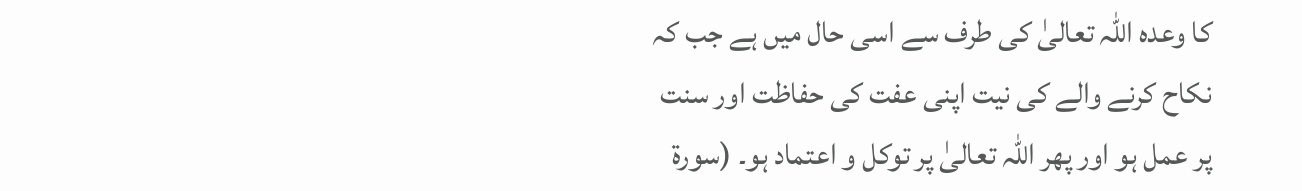کا وعدہ اللہ تعالیٰ کی طرف سے اسی حال میں ہے جب کہ نکاح کرنے والے کی نیت اپنی عفت کی حفاظت اور سنت پر عمل ہو اور پھر اللہ تعالیٰ پر توکل و اعتماد ہو۔ (سورۃ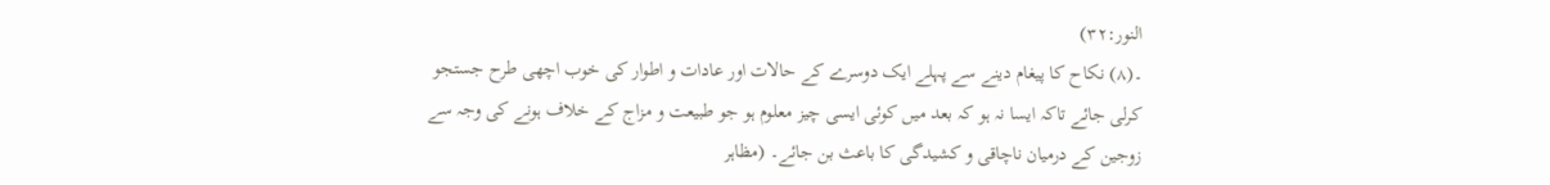النور:۳۲)
۔(۸) نکاح کا پیغام دینے سے پہلے ایک دوسرے کے حالات اور عادات و اطوار کی خوب اچھی طرح جستجو کرلی جائے تاکہ ایسا نہ ہو کہ بعد میں کوئی ایسی چیز معلوم ہو جو طبیعت و مزاج کے خلاف ہونے کی وجہ سے زوجین کے درمیان ناچاقی و کشیدگی کا باعث بن جائے۔ (مظاہر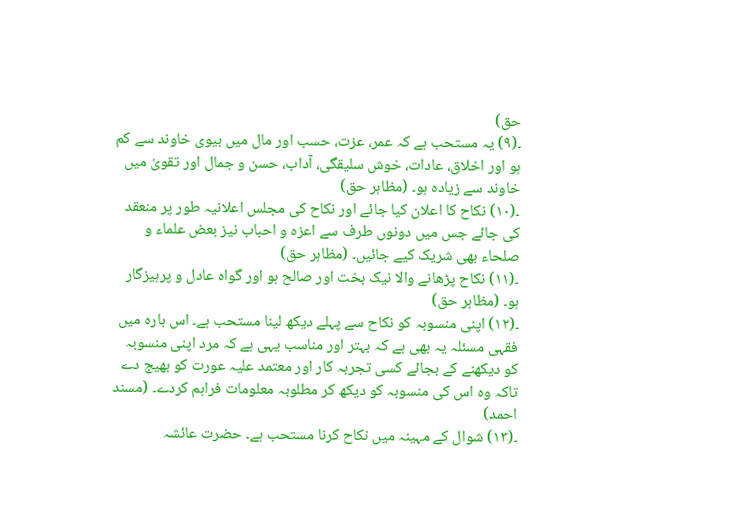حق)
۔(۹) یہ مستحب ہے کہ عمر، عزت، حسب اور مال میں بیوی خاوند سے کم ہو اور اخلاق، عادات، خوش سلیقگی، آداب، حسن و جمال اور تقویٰ میں خاوند سے زیادہ ہو۔ (مظاہر حق)
۔(۱۰) نکاح کا اعلان کیا جائے اور نکاح کی مجلس اعلانیہ طور پر منعقد کی جائے جس میں دونوں طرف سے اعزہ و احباب نیز بعض علماء و صلحاء بھی شریک کیے جائیں۔ (مظاہر حق)
۔(۱۱) نکاح پڑھانے والا نیک بخت اور صالح ہو اور گواہ عادل و پرہیزگار ہو۔ (مظاہر حق)
۔(۱۲) اپنی منسوبہ کو نکاح سے پہلے دیکھ لینا مستحب ہے۔ اس بارہ میں فقہی مسئلہ یہ بھی ہے کہ بہتر اور مناسب یہی ہے کہ مرد اپنی منسوبہ کو دیکھنے کے بجائے کسی تجربہ کار اور معتمد علیہ عورت کو بھیج دے تاکہ وہ اس کی منسوبہ کو دیکھ کر مطلوبہ معلومات فراہم کردے۔ (مسند احمد)
۔(۱۳) شوال کے مہینہ میں نکاح کرنا مستحب ہے۔ حضرت عائشہ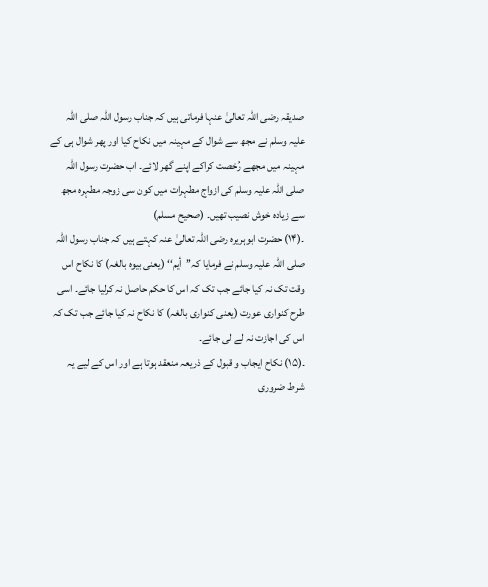صدیقہ رضی اللہ تعالیٰ عنہا فرماتی ہیں کہ جناب رسول اللہ صلی اللہ علیہ وسلم نے مجھ سے شوال کے مہینہ میں نکاح کیا اور پھر شوال ہی کے مہینہ میں مجھے رُخصت کراکے اپنے گھر لائے۔ اب حضرت رسول اللہ صلی اللہ علیہ وسلم کی ازواج مطہرات میں کون سی زوجہ مطہرہ مجھ سے زیادہ خوش نصیب تھیں۔ (صحیح مسلم)
۔(۱۴) حضرت ابوہریرہ رضی اللہ تعالیٰ عنہ کہتے ہیں کہ جناب رسول اللہ صلی اللہ علیہ وسلم نے فرمایا کہ’’أیم‘‘ (یعنی بیوہ بالغہ) کا نکاح اس وقت تک نہ کیا جائے جب تک کہ اس کا حکم حاصل نہ کرلیا جائے۔ اسی طرح کنواری عورت (یعنی کنواری بالغہ) کا نکاح نہ کیا جائے جب تک کہ اس کی اجازت نہ لے لی جائے۔
۔(۱۵) نکاح ایجاب و قبول کے ذریعہ منعقد ہوتا ہے اور اس کے لیے یہ شرط ضروری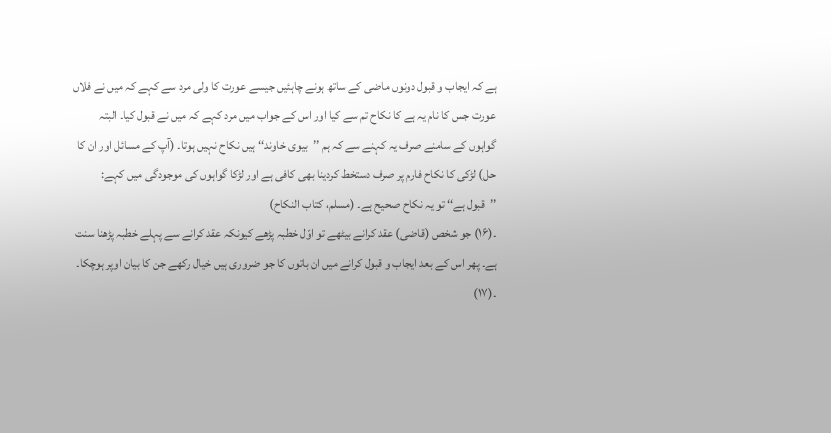ہے کہ ایجاب و قبول دونوں ماضی کے ساتھ ہونے چاہئیں جیسے عورت کا ولی مرد سے کہے کہ میں نے فلاں عورت جس کا نام یہ ہے کا نکاح تم سے کیا اور اس کے جواب میں مرد کہے کہ میں نے قبول کیا۔ البتہ گواہوں کے سامنے صرف یہ کہنے سے کہ ہم ’’بیوی خاوند‘‘ ہیں نکاح نہیں ہوتا۔ (آپ کے مسائل اور ان کا حل) لڑکی کا نکاح فارم پر صرف دستخط کردینا بھی کافی ہے اور لڑکا گواہوں کی موجودگی میں کہے: ’’قبول ہے‘‘ تو یہ نکاح صحیح ہے۔ (مسلم، کتاب النکاح)
۔(۱۶) جو شخص (قاضی) عقد کرانے بیٹھے تو اوّل خطبہ پڑھے کیونکہ عقد کرانے سے پہلے خطبہ پڑھنا سنت ہے۔ پھر اس کے بعد ایجاب و قبول کرانے میں ان باتوں کا جو ضروری ہیں خیال رکھے جن کا بیان اوپر ہوچکا۔
۔(۱۷)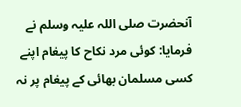آنحضرت صلی اللہ علیہ وسلم نے فرمایا: کوئی مرد نکاح کا پیغام اپنے کسی مسلمان بھائی کے پیغام پر نہ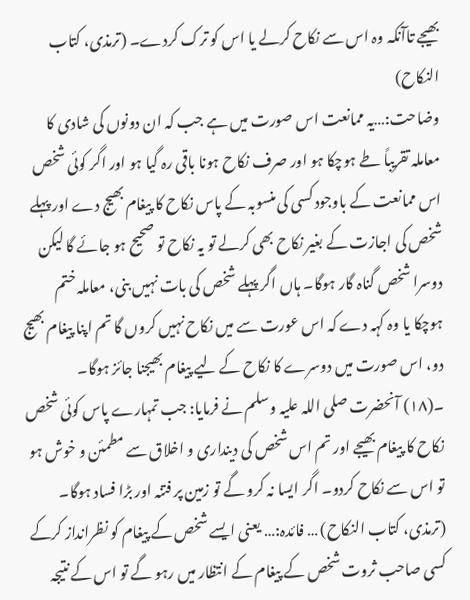بھیجے تاآنکہ وہ اس سے نکاح کرلے یا اس کو ترک کردے۔ (ترمذی، کتاب النکاح)
وضاحت:…یہ ممانعت اس صورت میں ہے جب کہ ان دونوں کی شادی کا معاملہ تقریباً طے ہوچکا ہو اور صرف نکاح ہونا باقی رہ گیا ہو اور اگر کوئی شخص اس ممانعت کے باوجود کسی کی منسوبہ کے پاس نکاح کا پیغام بھیج دے اور پہلے شخص کی اجازت کے بغیر نکاح بھی کرلے تو یہ نکاح تو صحیح ہو جائے گا لیکن دوسرا شخص گناہ گار ہوگا۔ ہاں اگر پہلے شخص کی بات نہیں بنی، معاملہ ختم ہوچکا یا وہ کہہ دے کہ اس عورت سے میں نکاح نہیں کروں گا تم اپنا پیغام بھیج دو، اس صورت میں دوسرے کا نکاح کے لیے پیغام بھیجنا جائز ہوگا۔
۔(۱۸) آنحضرت صلی اللہ علیہ وسلم نے فرمایا: جب تمہارے پاس کوئی شخص نکاح کا پیغام بھیجے اور تم اس شخص کی دینداری و اخلاق سے مطمئن و خوش ہو تو اس سے نکاح کردو۔ اگر ایسا نہ کرو گے تو زمین پر فتنہ اور بڑا فساد ہوگا۔ (ترمذی، کتاب النکاح) … فائدہ:… یعنی ایسے شخص کے پیغام کو نظرانداز کرکے کسی صاحب ثروت شخص کے پیغام کے انتظار میں رہو گے تو اس کے نتیجہ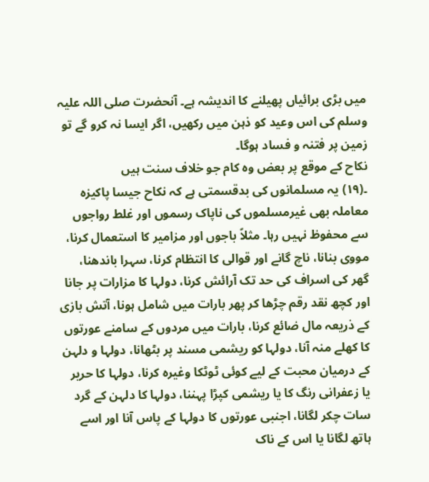میں بڑی برائیاں پھیلنے کا اندیشہ ہے۔ آنحضرت صلی اللہ علیہ وسلم کی اس وعید کو ذہن میں رکھیں، اگر ایسا نہ کرو گے تو زمین پر فتنہ و فساد ہوگا۔
نکاح کے موقع پر بعض وہ کام جو خلاف سنت ہیں
۔(۱۹) یہ مسلمانوں کی بدقسمتی ہے کہ نکاح جیسا پاکیزہ معاملہ بھی غیرمسلموں کی ناپاک رسموں اور غلط رواجوں سے محفوظ نہیں رہا۔ مثلاً باجوں اور مزامیر کا استعمال کرنا، مووی بنانا، ناچ گانے اور قوالی کا انتظام کرنا، سہرا باندھنا، گھر کی اسراف کی حد تک آرائش کرنا، دولہا کا مزارات پر جانا اور کچھ نقد رقم چڑھا کر پھر بارات میں شامل ہونا، آتش بازی کے ذریعہ مال ضائع کرنا، بارات میں مردوں کے سامنے عورتوں کا کھلے منہ آنا، دولہا کو ریشمی مسند پر بٹھانا، دولہا و دلہن کے درمیان محبت کے لیے کوئی ٹوٹکا وغیرہ کرنا، دولہا کا حریر یا زعفرانی رنگ کا یا ریشمی کپڑا پہننا، دولہا کا دلہن کے گرد سات چکر لگانا، اجنبی عورتوں کا دولہا کے پاس آنا اور اسے ہاتھ لگانا یا اس کے ناک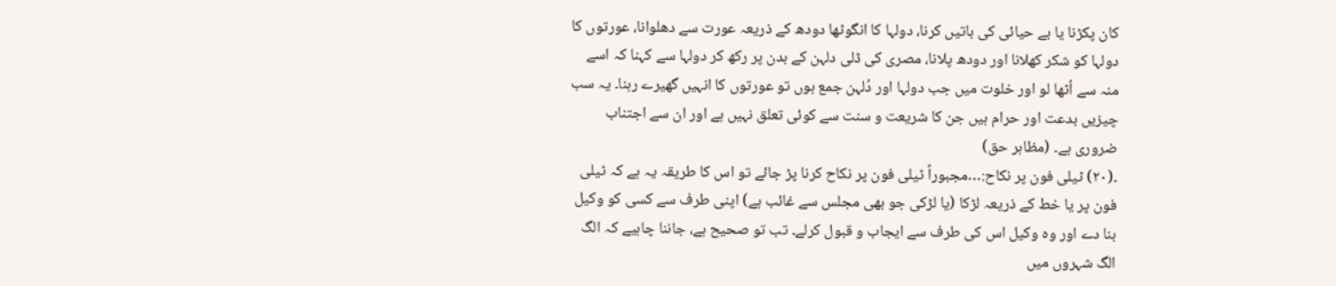کان پکڑنا یا بے حیائی کی باتیں کرنا، دولہا کا انگوٹھا دودھ کے ذریعہ عورت سے دھلوانا، عورتوں کا دولہا کو شکر کھلانا اور دودھ پلانا، مصری کی ڈلی دلہن کے بدن پر رکھ کر دولہا سے کہنا کہ اسے منہ سے اُٹھا لو اور خلوت میں جب دولہا اور دُلہن جمع ہوں تو عورتوں کا انہیں گھیرے رہنا۔ یہ سب چیزیں بدعت اور حرام ہیں جن کا شریعت و سنت سے کوئی تعلق نہیں ہے اور ان سے اجتناب ضروری ہے۔ (مظاہر حق)
۔(۲۰) ٹیلی فون پر نکاح:…مجبوراً ٹیلی فون پر نکاح کرنا پڑ جائے تو اس کا طریقہ یہ ہے کہ ٹیلی فون پر یا خط کے ذریعہ لڑکا (یا لڑکی جو بھی مجلس سے غائب ہے) اپنی طرف سے کسی کو وکیل بنا دے اور وہ وکیل اس کی طرف سے ایجاب و قبول کرلے۔ تب تو صحیح ہے، جاننا چاہیے کہ الگ الگ شہروں میں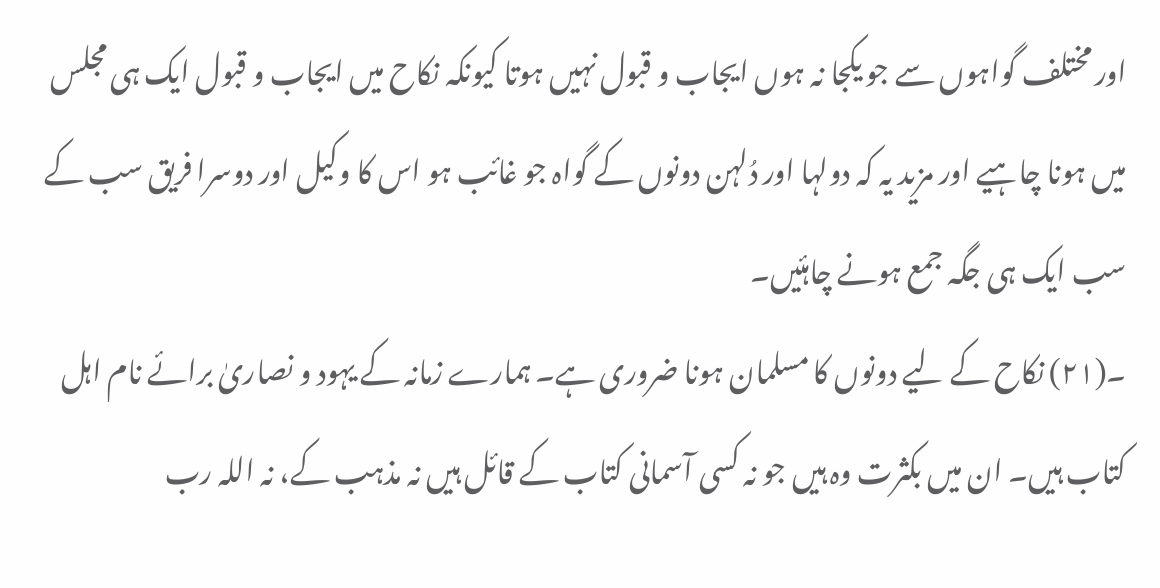اور مختلف گواہوں سے جو یکجا نہ ہوں ایجاب و قبول نہیں ہوتا کیونکہ نکاح میں ایجاب و قبول ایک ہی مجلس میں ہونا چاہیے اور مزید یہ کہ دولہا اور دُلہن دونوں کے گواہ جو غائب ہو اس کا وکیل اور دوسرا فریق سب کے سب ایک ہی جگہ جمع ہونے چاہئیں۔
۔(۲۱) نکاح کے لیے دونوں کا مسلمان ہونا ضروری ہے۔ ہمارے زمانہ کے یہود و نصاریٰ برائے نام اہل کتاب ہیں۔ ان میں بکثرت وہ ہیں جو نہ کسی آسمانی کتاب کے قائل ہیں نہ مذہب کے، نہ اللہ رب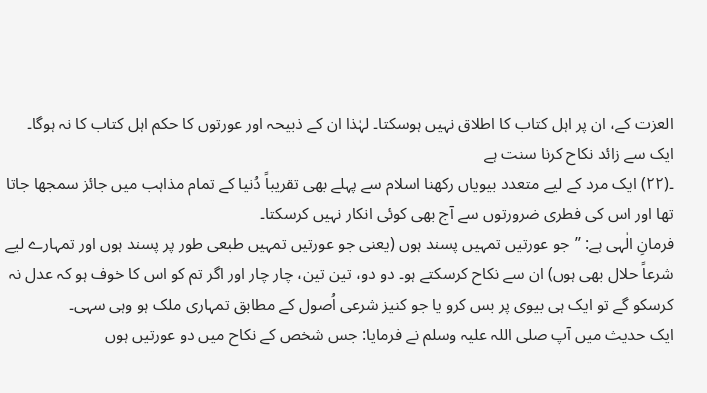العزت کے، ان پر اہل کتاب کا اطلاق نہیں ہوسکتا۔ لہٰذا ان کے ذبیحہ اور عورتوں کا حکم اہل کتاب کا نہ ہوگا۔
ایک سے زائد نکاح کرنا سنت ہے
۔(۲۲) ایک مرد کے لیے متعدد بیویاں رکھنا اسلام سے پہلے بھی تقریباً دُنیا کے تمام مذاہب میں جائز سمجھا جاتا تھا اور اس کی فطری ضرورتوں سے آج بھی کوئی انکار نہیں کرسکتا۔
فرمانِ الٰہی ہے: ’’جو عورتیں تمہیں پسند ہوں (یعنی جو عورتیں تمہیں طبعی طور پر پسند ہوں اور تمہارے لیے شرعاً حلال بھی ہوں) ان سے نکاح کرسکتے ہو۔ دو دو، تین تین، چار چار اور اگر تم کو اس کا خوف ہو کہ عدل نہ کرسکو گے تو ایک ہی بیوی پر بس کرو یا جو کنیز شرعی اُصول کے مطابق تمہاری ملک ہو وہی سہی۔
ایک حدیث میں آپ صلی اللہ علیہ وسلم نے فرمایا: جس شخص کے نکاح میں دو عورتیں ہوں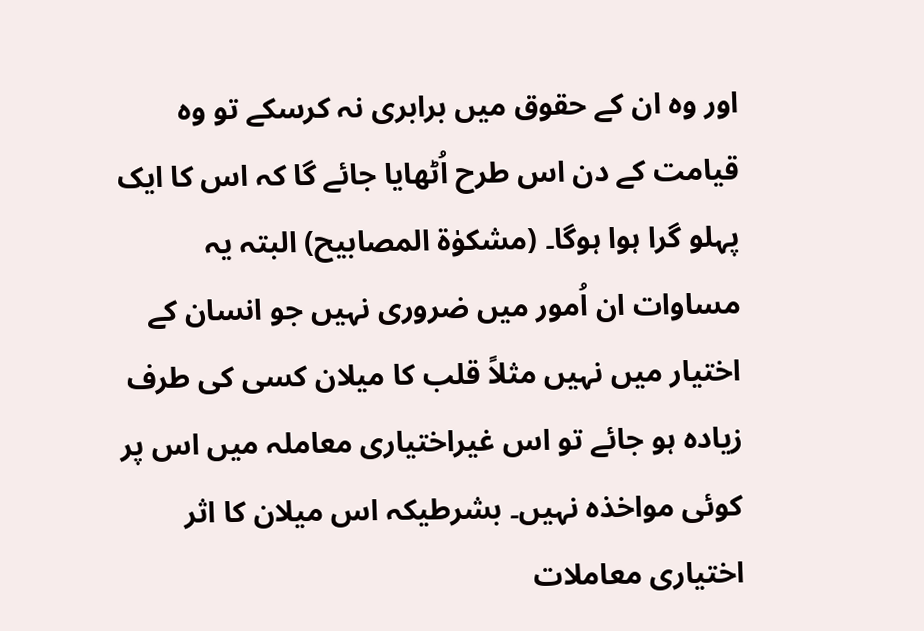اور وہ ان کے حقوق میں برابری نہ کرسکے تو وہ قیامت کے دن اس طرح اُٹھایا جائے گا کہ اس کا ایک پہلو گرا ہوا ہوگا۔ (مشکوٰۃ المصابیح) البتہ یہ مساوات ان اُمور میں ضروری نہیں جو انسان کے اختیار میں نہیں مثلاً قلب کا میلان کسی کی طرف زیادہ ہو جائے تو اس غیراختیاری معاملہ میں اس پر کوئی مواخذہ نہیں۔ بشرطیکہ اس میلان کا اثر اختیاری معاملات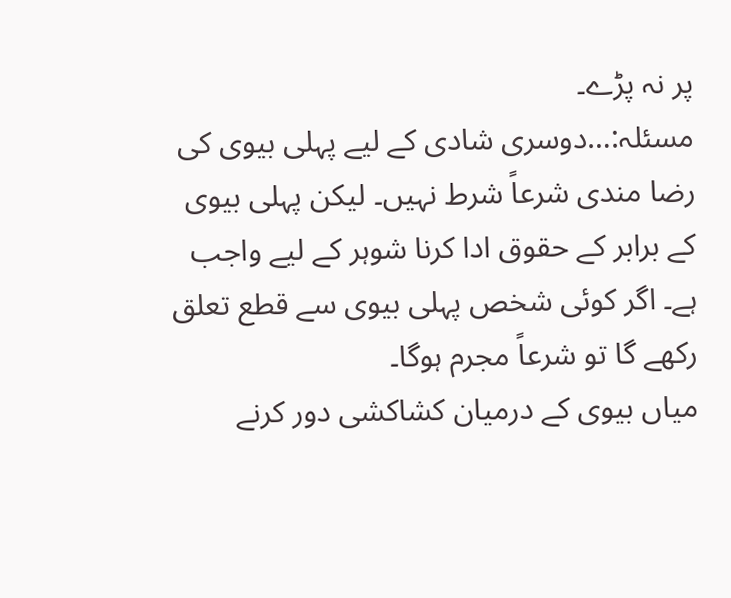پر نہ پڑے۔
مسئلہ:…دوسری شادی کے لیے پہلی بیوی کی رضا مندی شرعاً شرط نہیں۔ لیکن پہلی بیوی کے برابر کے حقوق ادا کرنا شوہر کے لیے واجب ہے۔ اگر کوئی شخص پہلی بیوی سے قطع تعلق رکھے گا تو شرعاً مجرم ہوگا۔
میاں بیوی کے درمیان کشاکشی دور کرنے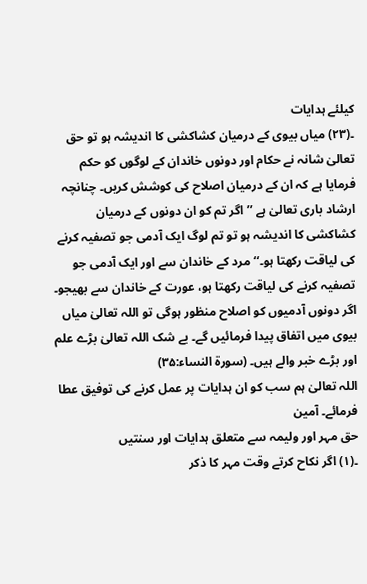کیلئے ہدایات
۔(۲۳) میاں بیوی کے درمیان کشاکشی کا اندیشہ ہو تو حق تعالیٰ شانہ نے حکام اور دونوں خاندان کے لوگوں کو حکم فرمایا ہے کہ ان کے درمیان اصلاح کی کوشش کریں۔ چنانچہ ارشاد باری تعالیٰ ہے ’’اگر تم کو ان دونوں کے درمیان کشاکشی کا اندیشہ ہو تو تم لوگ ایک آدمی جو تصفیہ کرنے کی لیاقت رکھتا ہو۔‘‘ مرد کے خاندان سے اور ایک آدمی جو تصفیہ کرنے کی لیاقت رکھتا ہو، عورت کے خاندان سے بھیجو۔ اگر دونوں آدمیوں کو اصلاح منظور ہوگی تو اللہ تعالیٰ میاں بیوی میں اتفاق پیدا فرمائیں گے۔ بے شک اللہ تعالیٰ بڑے علم اور بڑے خبر والے ہیں۔ (سورۃ النساء:۳۵)
اللہ تعالیٰ ہم سب کو ان ہدایات پر عمل کرنے کی توفیق عطا فرمائے۔ آمین
حق مہر اور ولیمہ سے متعلق ہدایات اور سنتیں
۔(۱) اگر نکاح کرتے وقت مہر کا ذکر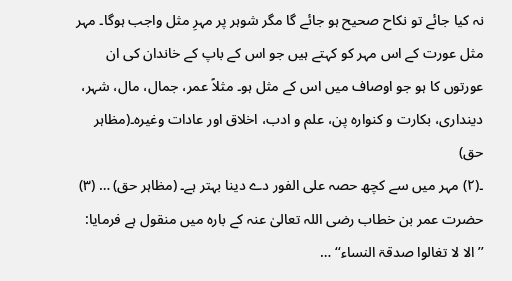نہ کیا جائے تو نکاح صحیح ہو جائے گا مگر شوہر پر مہرِ مثل واجب ہوگا۔ مہر مثل عورت کے اس مہر کو کہتے ہیں جو اس کے باپ کے خاندان کی ان عورتوں کا ہو جو اوصاف میں اس کے مثل ہو۔ مثلاً عمر، جمال، مال، شہر، دینداری، بکارت و کنوارہ پن، علم و ادب، اخلاق اور عادات وغیرہ۔(مظاہر حق)
۔(۲) مہر میں سے کچھ حصہ علی الفور دے دینا بہتر ہے۔ (مظاہر حق) … (۳) حضرت عمر بن خطاب رضی اللہ تعالیٰ عنہ کے بارہ میں منقول ہے فرمایا: ’’الا لا تغالوا صدقۃ النساء‘‘ …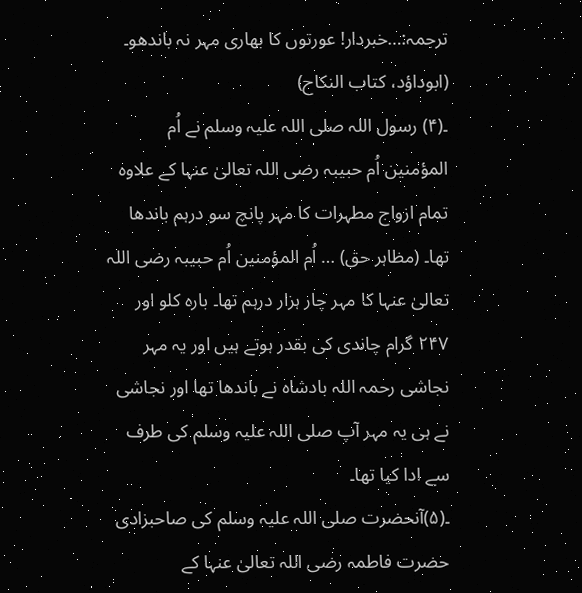ترجمہ:…خبردار! عورتوں کا بھاری مہر نہ باندھو۔ (ابوداؤد، کتاب النکاح)
۔(۴) رسول اللہ صلی اللہ علیہ وسلم نے اُم المؤمنین اُم حبیبہ رضی اللہ تعالیٰ عنہا کے علاوہ تمام ازواج مطہرات کا مہر پانچ سو درہم باندھا تھا۔ (مظاہر حق) … اُم المؤمنین اُم حبیبہ رضی اللہ تعالیٰ عنہا کا مہر چار ہزار درہم تھا۔ بارہ کلو اور ۲۴۷ گرام چاندی کی بقدر ہوتے ہیں اور یہ مہر نجاشی رحمہ اللہ بادشاہ نے باندھا تھا اور نجاشی نے ہی یہ مہر آپ صلی اللہ علیہ وسلم کی طرف سے ادا کیا تھا۔
۔(۵)آنحضرت صلی اللہ علیہ وسلم کی صاحبزادی حضرت فاطمہ رضی اللہ تعالیٰ عنہا کے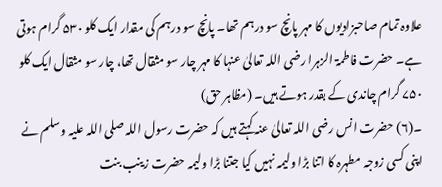علاوہ تمام صاحبزادیوں کا مہر پانچ سو درہم تھا۔ پانچ سو درہم کی مقدار ایک کلو ۵۳۰ گرام ہوتی ہے۔ حضرت فاطمۃ الزہرا رضی اللہ تعالیٰ عنہا کا مہر چار سو مثقال تھا، چار سو مثقال ایک کلو ۷۵۰ گرام چاندی کے بقدر ہوتے ہیں۔ (مظاہر حق)
۔(۶) حضرت انس رضی اللہ تعالیٰ عنہ کہتے ہیں کہ حضرت رسول اللہ صلی اللہ علیہ وسلم نے اپنی کسی زوجہ مطہرہ کا اتنا بڑا ولیمہ نہیں کیا جتنا بڑا ولیمہ حضرت زینب بنت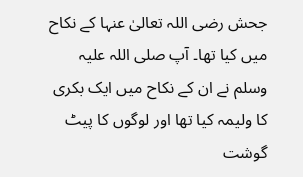جحش رضی اللہ تعالیٰ عنہا کے نکاح میں کیا تھا۔ آپ صلی اللہ علیہ وسلم نے ان کے نکاح میں ایک بکری کا ولیمہ کیا تھا اور لوگوں کا پیٹ گوشت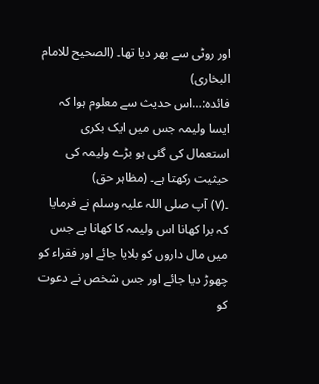اور روٹی سے بھر دیا تھا۔ (الصحیح للامام البخاری)
فائدہ:…اس حدیث سے معلوم ہوا کہ ایسا ولیمہ جس میں ایک بکری استعمال کی گئی ہو بڑے ولیمہ کی حیثیت رکھتا ہے۔ (مظاہر حق)
۔(۷) آپ صلی اللہ علیہ وسلم نے فرمایا کہ برا کھانا اس ولیمہ کا کھانا ہے جس میں مال داروں کو بلایا جائے اور فقراء کو چھوڑ دیا جائے اور جس شخص نے دعوت کو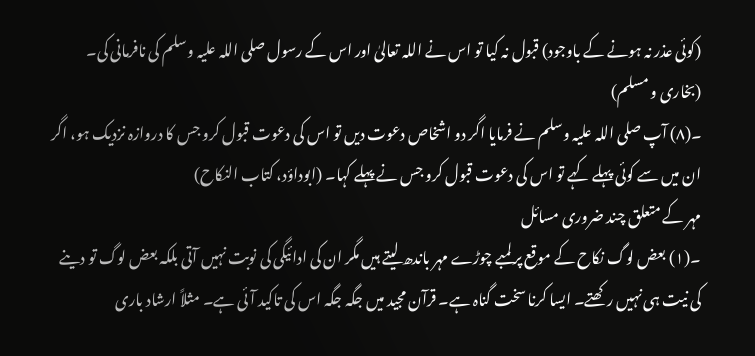(کوئی عذر نہ ہونے کے باوجود) قبول نہ کیا تو اس نے اللہ تعالیٰ اور اس کے رسول صلی اللہ علیہ وسلم کی نافرمانی کی۔ (بخاری و مسلم)
۔(۸) آپ صلی اللہ علیہ وسلم نے فرمایا اگر دو اشخاص دعوت دیں تو اس کی دعوت قبول کرو جس کا دروازہ نزدیک ہو، اگر ان میں سے کوئی پہلے کہے تو اس کی دعوت قبول کرو جس نے پہلے کہا۔ (ابوداؤد، کتاب النکاح)
مہر کے متعلق چند ضروری مسائل
۔(۱) بعض لوگ نکاح کے موقع پر لمبے چوڑے مہر باندھ لیتے ہیں مگر ان کی ادائیگی کی نوبت نہیں آتی بلکہ بعض لوگ تو دینے کی نیت ہی نہیں رکھتے۔ ایسا کرنا سخت گناہ ہے۔ قرآن مجید میں جگہ جگہ اس کی تاکید آئی ہے۔ مثلاً ارشاد باری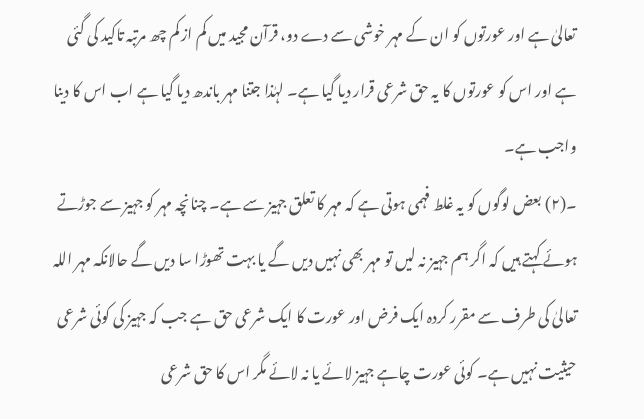تعالیٰ ہے اور عورتوں کو ان کے مہر خوشی سے دے دو، قرآن مجید میں کم از کم چھ مرتبہ تاکید کی گئی ہے اور اس کو عورتوں کا یہ حق شرعی قرار دیا گیا ہے۔ لہٰذا جتنا مہر باندھ دیا گیا ہے اب اس کا دینا واجب ہے۔
۔(۲) بعض لوگوں کو یہ غلط فہمی ہوتی ہے کہ مہر کا تعلق جہیز سے ہے۔ چنانچہ مہر کو جہیز سے جوڑتے ہوئے کہتے ہیں کہ اگر ہم جہیز نہ لیں تو مہر بھی نہیں دیں گے یا بہت تھوڑا سا دیں گے حالانکہ مہر اللہ تعالیٰ کی طرف سے مقرر کردہ ایک فرض اور عورت کا ایک شرعی حق ہے جب کہ جہیز کی کوئی شرعی حیثیت نہیں ہے۔ کوئی عورت چاہے جہیز لائے یا نہ لائے مگر اس کا حق شرعی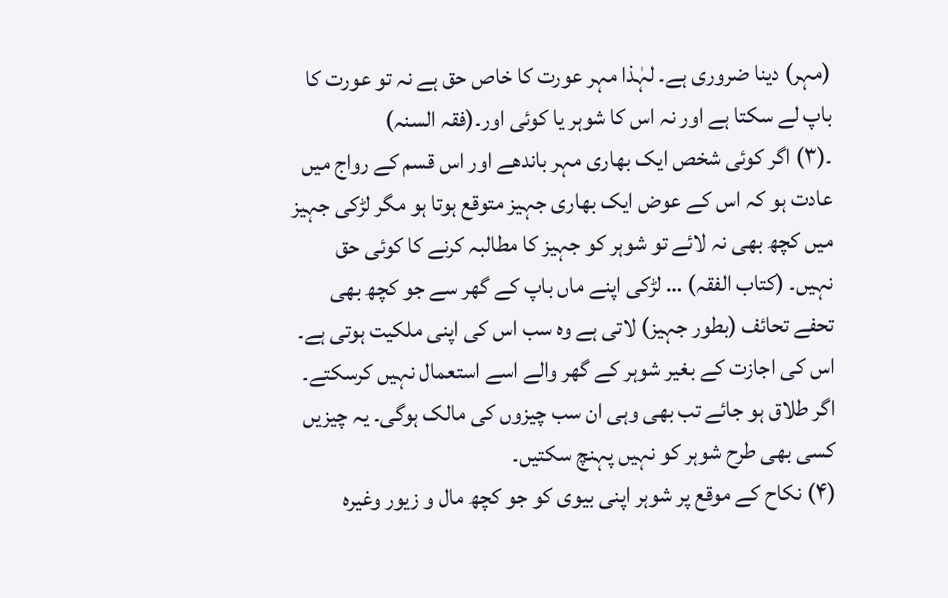(مہر) دینا ضروری ہے۔ لہٰذا مہر عورت کا خاص حق ہے نہ تو عورت کا باپ لے سکتا ہے اور نہ اس کا شوہر یا کوئی اور۔(فقہ السنہ)
۔(۳) اگر کوئی شخص ایک بھاری مہر باندھے اور اس قسم کے رواج میں عادت ہو کہ اس کے عوض ایک بھاری جہیز متوقع ہوتا ہو مگر لڑکی جہیز میں کچھ بھی نہ لائے تو شوہر کو جہیز کا مطالبہ کرنے کا کوئی حق نہیں۔ (کتاب الفقہ) … لڑکی اپنے ماں باپ کے گھر سے جو کچھ بھی تحفے تحائف (بطور جہیز) لاتی ہے وہ سب اس کی اپنی ملکیت ہوتی ہے۔ اس کی اجازت کے بغیر شوہر کے گھر والے اسے استعمال نہیں کرسکتے۔ اگر طلاق ہو جائے تب بھی وہی ان سب چیزوں کی مالک ہوگی۔ یہ چیزیں کسی بھی طرح شوہر کو نہیں پہنچ سکتیں۔
(۴) نکاح کے موقع پر شوہر اپنی بیوی کو جو کچھ مال و زیور وغیرہ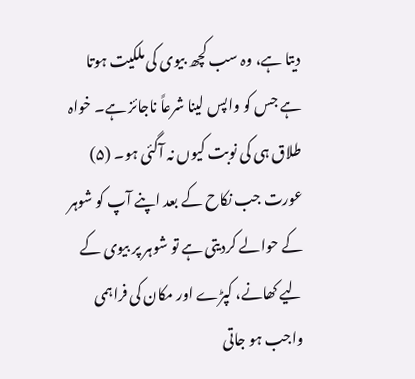دیتا ہے، وہ سب کچھ بیوی کی ملکیت ہوتا ہے جس کو واپس لینا شرعاً ناجائز ہے۔ خواہ طلاق ہی کی نوبت کیوں نہ آگئی ہو۔ (۵) عورت جب نکاح کے بعد اپنے آپ کو شوہر کے حوالے کردیتی ہے تو شوہر پر بیوی کے لیے کھانے، کپڑے اور مکان کی فراہمی واجب ہو جاتی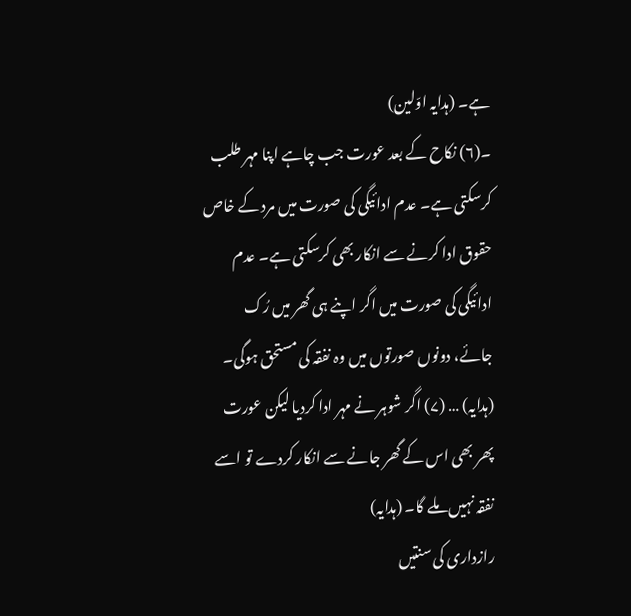ہے۔ (ہدایہ اوّلین)
۔(۶) نکاح کے بعد عورت جب چاہے اپنا مہر طلب کرسکتی ہے۔ عدم ادائیگی کی صورت میں مرد کے خاص حقوق ادا کرنے سے انکار بھی کرسکتی ہے۔ عدم ادائیگی کی صورت میں اگر اپنے ہی گھر میں رُک جائے، دونوں صورتوں میں وہ نفقہ کی مستحق ہوگی۔ (ہدایہ) … (۷) اگر شوہر نے مہر ادا کردیا لیکن عورت پھر بھی اس کے گھر جانے سے انکار کردے تو اسے نفقہ نہیں ملے گا۔ (ہدایہ)
رازداری کی سنتیں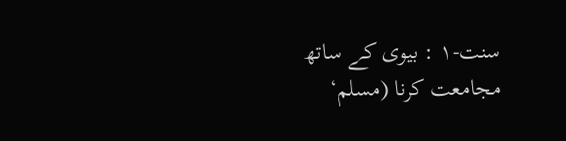سنت-۱ : بیوی کے ساتھ مجامعت کرنا (مسلم‘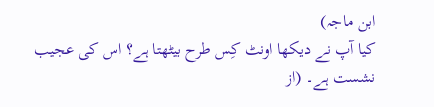ابن ماجہ)
کیا آپ نے دیکھا اونٹ کِس طرح بیٹھتا ہے؟ اس کی عجیب نشست ہے۔ (از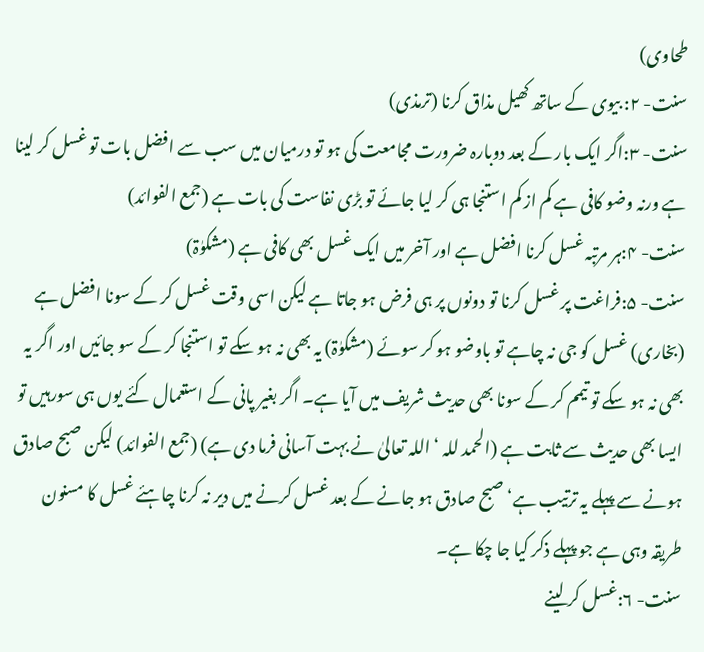طحاوی)
سنت- ۲: بیوی کے ساتھ کھیل مذاق کرنا (ترمذی)
سنت- ۳:اگر ایک بار کے بعد دوبارہ ضرورت مجامعت کی ہو تو درمیان میں سب سے افضل بات تو غسل کر لینا ہے ورنہ وضو کافی ہے کم از کم استنجا ہی کر لیا جائے تو بڑی نفاست کی بات ہے (جمع الفوائد)
سنت- ۴:ہر مرتبہ غسل کرنا افضل ہے اور آخر میں ایک غسل بھی کافی ہے (مشکوٰۃ)
سنت- ۵:فراغت پر غسل کرنا تو دونوں پر ہی فرض ہو جاتا ہے لیکن اسی وقت غسل کر کے سونا افضل ہے (بخاری) غسل کو جی نہ چاہے تو باوضو ہو کر سوئے (مشکوٰۃ) یہ بھی نہ ہو سکے تو استنجا کر کے سو جائیں اور اگر یہ بھی نہ ہو سکے تو تیمم کر کے سونا بھی حدیث شریف میں آیا ہے۔ اگر بغیر پانی کے استعمال کئے یوں ہی سورہیں تو ایسا بھی حدیث سے ثابت ہے (الحمد للہ ‘ اللہ تعالیٰ نے بہت آسانی فرما دی ہے) (جمع الفوائد) لیکن صبح صادق ہونے سے پہلے یہ ترتیب ہے‘ صبح صادق ہو جانے کے بعد غسل کرنے میں دیر نہ کرنا چاہئے غسل کا مسنون طریقہ وہی ہے جو پہلے ذکر کیا جا چکا ہے۔
سنت- ۶:غسل کر لینے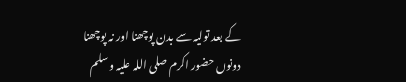کے بعد تولیہ سے بدن پوچھنا اور نہ پوچھنا دونوں حضور اکرم صلی اللہ علیہ وسلم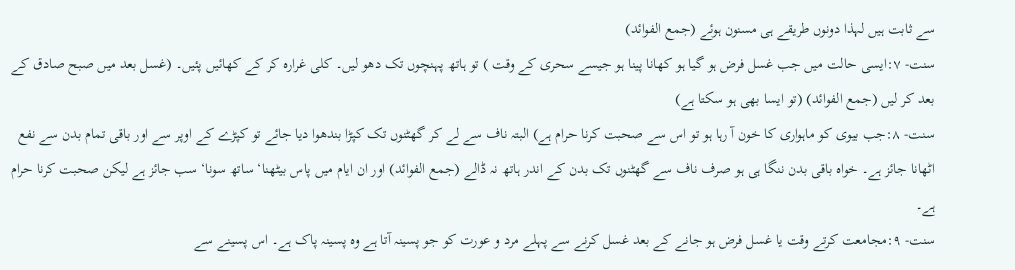سے ثابت ہیں لہذا دونوں طریقے ہی مسنون ہوئے (جمع الفوائد)
سنت- ۷:ایسی حالت میں جب غسل فرض ہو گیا ہو کھانا پینا ہو جیسے سحری کے وقت ) تو ہاتھ پہنچوں تک دھو لیں۔ کلی غرارہ کر کے کھائیں پئیں۔ (غسل بعد میں صبح صادق کے بعد کر لیں (جمع الفوائد) (تو ایسا بھی ہو سکتا ہے)
سنت- ۸:جب بیوی کو ماہواری کا خون آ رہا ہو تو اس سے صحبت کرنا حرام ہے) البتہ ناف سے لے کر گھٹنوں تک کپڑا بندھوا دیا جائے تو کپڑے کے اوپر سے اور باقی تمام بدن سے نفع اٹھانا جائز ہے۔ خواہ باقی بدن ننگا ہی ہو صرف ناف سے گھٹنوں تک بدن کے اندر ہاتھ نہ ڈالے (جمع الفوائد) اور ان ایام میں پاس بیٹھنا‘ ساتھ سونا‘ سب جائز ہے لیکن صحبت کرنا حرام ہے۔
سنت- ۹:مجامعت کرتے وقت یا غسل فرض ہو جانے کے بعد غسل کرنے سے پہلے مرد و عورت کو جو پسینہ آتا ہے وہ پسینہ پاک ہے۔ اس پسینے سے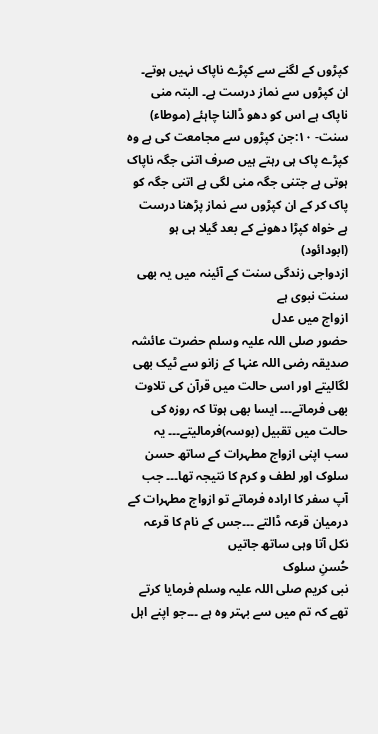کپڑوں کے لگنے سے کپڑے ناپاک نہیں ہوتے۔ ان کپڑوں سے نماز درست ہے۔ البتہ منی ناپاک ہے اس کو دھو ڈالنا چاہئے (موطاء)
سنت- ۱۰:جن کپڑوں سے مجامعت کی ہے وہ کپڑے پاک ہی رہتے ہیں صرف اتنی جگہ ناپاک ہوتی ہے جتنی جگہ منی لگی ہے اتنی جگہ کو پاک کر کے ان کپڑوں سے نماز پڑھنا درست ہے خواہ کپڑا دھونے کے بعد گیلا ہی ہو (ابودائود)
ازدواجی زندگی سنت کے آئینہ میں یہ بھی سنت نبوی ہے
ازواج میں عدل
حضور صلی اللہ علیہ وسلم حضرت عائشہ صدیقہ رضی اللہ عنہا کے زانو سے ٹیک بھی لگالیتے اور اسی حالت میں قرآن کی تلاوت بھی فرماتے۔۔۔ ایسا بھی ہوتا کہ روزہ کی حالت میں تقبیل (بوسہ)فرمالیتے۔۔۔ یہ سب اپنی ازواج مطہرات کے ساتھ حسن سلوک اور لطف و کرم کا نتیجہ تھا۔۔۔ جب آپ سفر کا ارادہ فرماتے تو ازواج مطہرات کے درمیان قرعہ ڈالتے ۔۔۔جس کے نام کا قرعہ نکل آتا وہی ساتھ جاتیں
حُسنِ سلوک
نبی کریم صلی اللہ علیہ وسلم فرمایا کرتے تھے کہ تم میں سے بہتر وہ ہے ۔۔۔جو اپنے اہل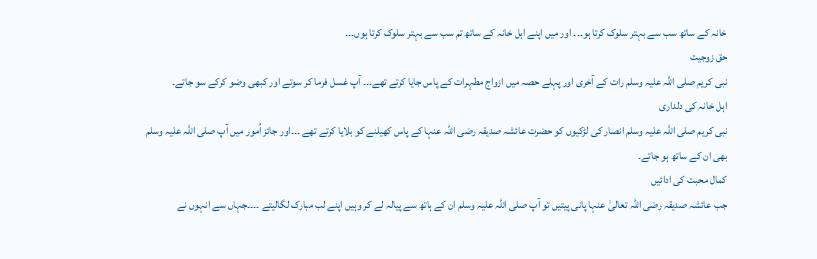خانہ کے ساتھ سب سے بہتر سلوک کرتا ہو۔۔۔ اور میں اپنے اہل خانہ کے ساتھ تم سب سے بہتر سلوک کرتا ہوں۔۔۔
حق زوجیت
نبی کریم صلی اللہ علیہ وسلم رات کے آخری اور پہلے حصہ میں ازواج مطہرات کے پاس جایا کرتے تھے۔۔۔ آپ غسل فرما کر سوتے اور کبھی وضو کرکے سو جاتے۔
اہل خانہ کی دلداری
نبی کریم صلی اللہ علیہ وسلم انصار کی لڑکیوں کو حضرت عائشہ صدیقہ رضی اللہ عنہا کے پاس کھیلنے کو بلایا کرتے تھے ۔۔۔اور جائز اُمور میں آپ صلی اللہ علیہ وسلم بھی ان کے ساتھ ہو جاتے۔
کمال محبت کی ادائیں
جب عائشہ صدیقہ رضی اللہ تعالیٰ عنہا پانی پیتیں تو آپ صلی اللہ علیہ وسلم ان کے ہاتھ سے پیالہ لے کر وہیں اپنے لب مبارک لگالیتے ۔۔۔۔جہاں سے انہوں نے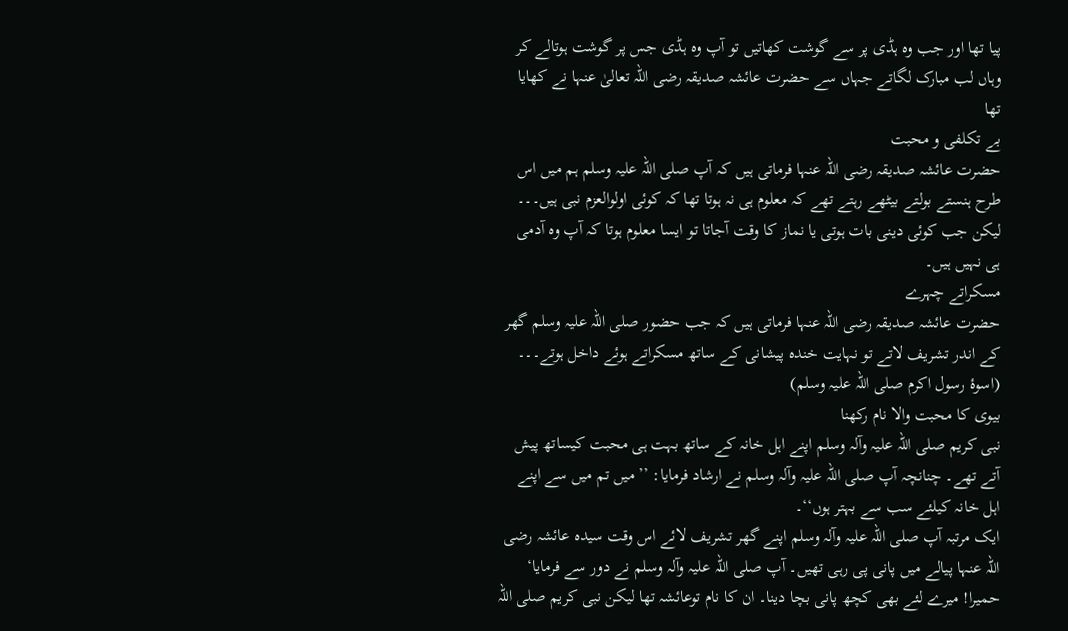پیا تھا اور جب وہ ہڈی پر سے گوشت کھاتیں تو آپ وہ ہڈی جس پر گوشت ہوتالے کر وہاں لب مبارک لگاتے جہاں سے حضرت عائشہ صدیقہ رضی اللہ تعالیٰ عنہا نے کھایا تھا
بے تکلفی و محبت
حضرت عائشہ صدیقہ رضی اللہ عنہا فرماتی ہیں کہ آپ صلی اللہ علیہ وسلم ہم میں اس طرح ہنستے بولتے بیٹھے رہتے تھے کہ معلوم ہی نہ ہوتا تھا کہ کوئی اولوالعزم نبی ہیں۔۔۔ لیکن جب کوئی دینی بات ہوتی یا نماز کا وقت آجاتا تو ایسا معلوم ہوتا کہ آپ وہ آدمی ہی نہیں ہیں۔
مسکراتے چہرے
حضرت عائشہ صدیقہ رضی اللہ عنہا فرماتی ہیں کہ جب حضور صلی اللہ علیہ وسلم گھر کے اندر تشریف لاتے تو نہایت خندہ پیشانی کے ساتھ مسکراتے ہوئے داخل ہوتے۔۔۔ (اسوۂ رسول اکرم صلی اللہ علیہ وسلم)
بیوی کا محبت والا نام رکھنا
نبی کریم صلی اللہ علیہ وآلہ وسلم اپنے اہل خانہ کے ساتھ بہت ہی محبت کیساتھ پیش آتے تھے۔ چنانچہ آپ صلی اللہ علیہ وآلہ وسلم نے ارشاد فرمایا: ’’ میں تم میں سے اپنے اہل خانہ کیلئے سب سے بہتر ہوں‘‘۔
ایک مرتبہ آپ صلی اللہ علیہ وآلہ وسلم اپنے گھر تشریف لائے اس وقت سیدہ عائشہ رضی اللہ عنہا پیالے میں پانی پی رہی تھیں۔ آپ صلی اللہ علیہ وآلہ وسلم نے دور سے فرمایا‘ حمیرا! میرے لئے بھی کچھ پانی بچا دینا۔ ان کا نام توعائشہ تھا لیکن نبی کریم صلی اللہ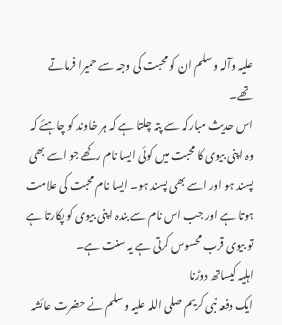علیہ وآلہ وسلم ان کو محبت کی وجہ سے حمیرا فرماتے تھے۔
اس حدیث مبارکہ سے پتہ چلتا ہے کہ ہر خاوند کو چاہئے کہ وہ اپنی بیوی کا محبت میں کوئی ایسا نام رکھے جو اسے بھی پسند ہو اور اسے بھی پسند ہو۔ ایسا نام محبت کی علامت ہوتا ہے اور جب اس نام سے بندہ اپنی بیوی کو پکارتا ہے تو بیوی قرب محسوس کرتی ہے یہ سنت ہے۔
اہلیہ کیساتھ دوڑنا
ایک دفعہ نبی کریم صلی اللہ علیہ وسلم نے حضرت عائشہ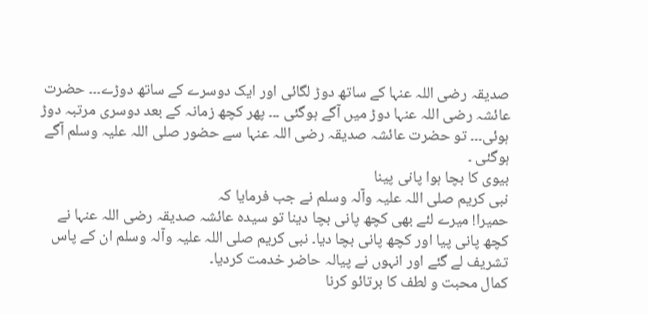صدیقہ رضی اللہ عنہا کے ساتھ دوڑ لگائی اور ایک دوسرے کے ساتھ دوڑے۔۔۔ حضرت عائشہ رضی اللہ عنہا دوڑ میں آگے ہوگئی ۔۔۔ پھر کچھ زمانہ کے بعد دوسری مرتبہ دوڑ ہوئی۔۔۔ تو حضرت عائشہ صدیقہ رضی اللہ عنہا سے حضور صلی اللہ علیہ وسلم آگے ہوگئی ۔
بیوی کا بچا ہوا پانی پینا
نبی کریم صلی اللہ علیہ وآلہ وسلم نے جب فرمایا کہ
حمیرا! میرے لئے بھی کچھ پانی بچا دینا تو سیدہ عائشہ صدیقہ رضی اللہ عنہا نے کچھ پانی پیا اور کچھ پانی بچا دیا۔ نبی کریم صلی اللہ علیہ وآلہ وسلم ان کے پاس تشریف لے گئے اور انہوں نے پیالہ حاضر خدمت کردیا۔
کمال محبت و لطف کا برتائو کرنا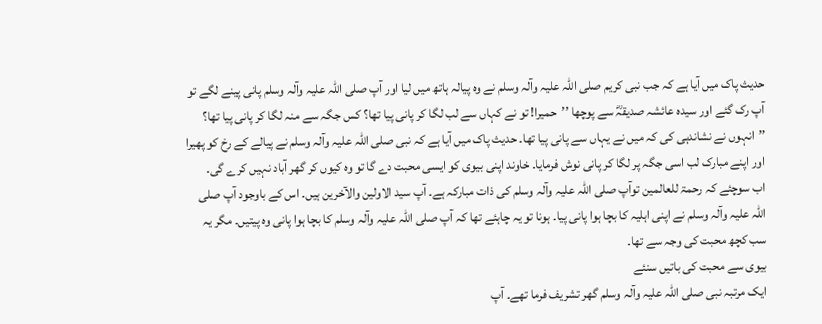حدیث پاک میں آیا ہے کہ جب نبی کریم صلی اللہ علیہ وآلہ وسلم نے وہ پیالہ ہاتھ میں لیا اور آپ صلی اللہ علیہ وآلہ وسلم پانی پینے لگے تو آپ رک گئے اور سیدہ عائشہ صدیقہؓ سے پوچھا ’’حمیرا! تو نے کہاں سے لب لگا کر پانی پیا تھا؟ کس جگہ سے منہ لگا کر پانی پیا تھا؟ ’’انہوں نے نشاندہی کی کہ میں نے یہاں سے پانی پیا تھا۔ حدیث پاک میں آیا ہے کہ نبی صلی اللہ علیہ وآلہ وسلم نے پیالے کے رخ کو پھیرا اور اپنے مبارک لب اسی جگہ پر لگا کر پانی نوش فرمایا۔ خاوند اپنی بیوی کو ایسی محبت دے گا تو وہ کیوں کر گھر آباد نہیں کرے گی۔
اب سوچئے کہ رحمۃ للعالمین توآپ صلی اللہ علیہ وآلہ وسلم کی ذات مبارکہ ہے۔ آپ سید الاولین والآخرین ہیں۔ اس کے باوجود آپ صلی اللہ علیہ وآلہ وسلم نے اپنی اہلیہ کا بچا ہوا پانی پیا۔ ہونا تو یہ چاہئے تھا کہ آپ صلی اللہ علیہ وآلہ وسلم کا بچا ہوا پانی وہ پیتیں۔ مگر یہ سب کچھ محبت کی وجہ سے تھا۔
بیوی سے محبت کی باتیں سنئے
ایک مرتبہ نبی صلی اللہ علیہ وآلہ وسلم گھر تشریف فرما تھے۔ آپ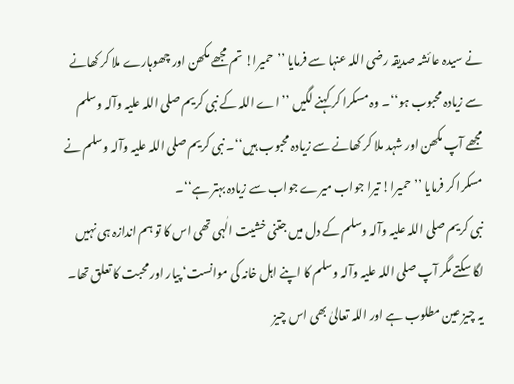نے سیدہ عائشہ صدیقہ رضی اللہ عنہا سے فرمایا ’’حمیرا! تم مجھے مکھن اور چھوہارے ملا کر کھانے سے زیادہ محبوب ہو‘‘۔ وہ مسکرا کر کہنے لگیں ’’ اے اللہ کے نبی کریم صلی اللہ علیہ وآلہ وسلم مجھے آپ مکھن اور شہد ملا کر کھانے سے زیادہ محبوب ہیں‘‘۔ نبی کریم صلی اللہ علیہ وآلہ وسلم نے مسکرا کر فرمایا ’’ حمیرا! تیرا جواب میرے جواب سے زیادہ بہتر ہے‘‘۔
نبی کریم صلی اللہ علیہ وآلہ وسلم کے دل میں جتنی خشیت الٰہی تھی اس کا تو ہم اندازہ ہی نہیں لگا سکتے مگر آپ صلی اللہ علیہ وآلہ وسلم کا اپنے اہل خانہ کی موانست‘ پیار اور محبت کا تعلق تھا۔ یہ چیز عین مطلوب ہے اور اللہ تعالیٰ بھی اس چیز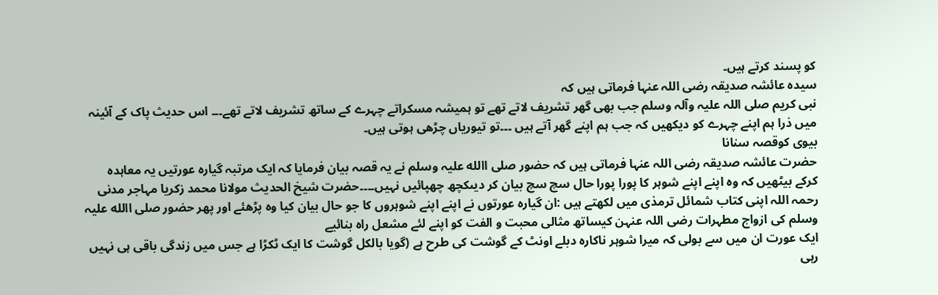کو پسند کرتے ہیں۔
سیدہ عائشہ صدیقہ رضی اللہ عنہا فرماتی ہیں کہ
نبی کریم صلی اللہ علیہ وآلہ وسلم جب بھی گھر تشریف لاتے تھے تو ہمیشہ مسکراتے چہرے کے ساتھ تشریف لاتے تھے۔۔۔ اس حدیث پاک کے آئینہ میں ذرا ہم اپنے چہرے کو دیکھیں کہ جب ہم اپنے گھر آتے ہیں ۔۔۔تو تیوریاں چڑھی ہوتی ہیں۔
بیوی کوقصہ سنانا
حضرت عائشہ صدیقہ رضی اللہ عنہا فرماتی ہیں کہ حضور صلی االله علیہ وسلم نے یہ قصہ بیان فرمایا کہ ایک مرتبہ گیارہ عورتیں یہ معاہدہ کرکے بیٹھیں کہ وہ اپنے اپنے شوہر کا پورا پورا حال سچ سچ بیان کر دیںکچھ چھپائیں نہیں۔۔۔۔حضرت شیخ الحدیث مولانا محمد زکریا مہاجر مدنی رحمہ اللہ اپنی کتاب شمائل ترمذی میں لکھتے ہیں :ان گیارہ عورتوں نے اپنے اپنے شوہروں کا جو حال بیان کیا وہ پڑھئے اور پھر حضور صلی االله علیہ وسلم کی ازواج مطہرات رضی اللہ عنہن کیساتھ مثالی محبت و الفت کو اپنے لئے مشعل راہ بنائیے
ایک عورت ان میں سے بولی کہ میرا شوہر ناکارہ دبلے اونٹ کے گوشت کی طرح ہے (گویا بالکل گوشت کا ایک ٹکڑا ہے جس میں زندگی باقی ہی نہیں رہی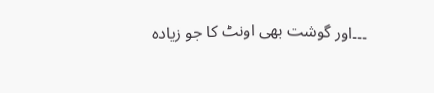۔۔۔اور گوشت بھی اونٹ کا جو زیادہ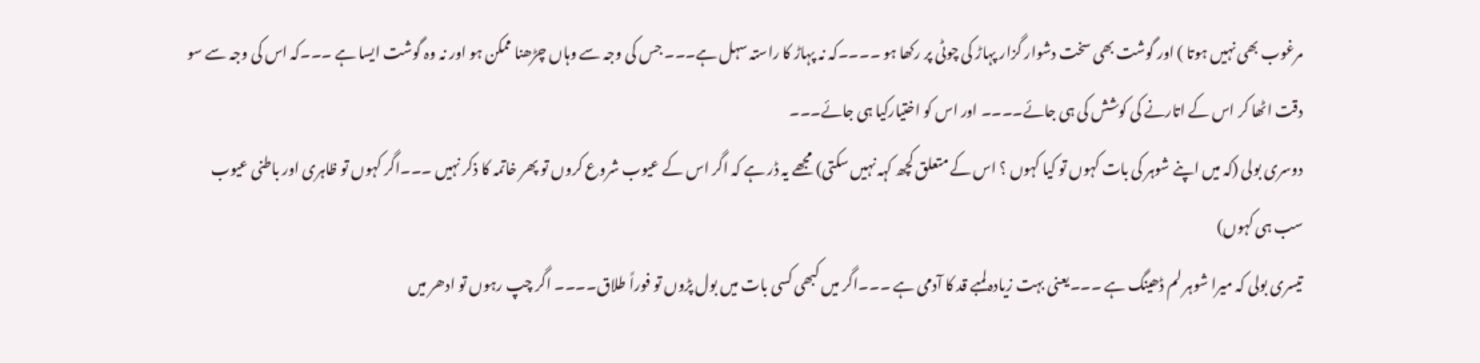مرغوب بھی نہیں ہوتا ) اور گوشت بھی سخت دشوار گزار پہاڑ کی چوٹی پر رکھا ہو ۔۔۔۔کہ نہ پہاڑ کا راستہ سہل ہے۔۔۔ جس کی وجہ سے وہاں چڑھنا ممکن ہو اور نہ وہ گوشت ایسا ہے ۔۔۔کہ اس کی وجہ سے سو دقت اٹھا کر اس کے اتارنے کی کوشش کی ہی جائے۔۔۔۔ اور اس کو اختیارکیا ہی جائے۔۔۔
دوسری بولی (کہ میں اپنے شوہر کی بات کہوں تو کیا کہوں ؟ اس کے متعلق کچھ کہہ نہیں سکتی) مجھے یہ ڈر ہے کہ اگر اس کے عیوب شروع کروں تو پھر خاتمہ کا ذکر نہیں ۔۔۔اگر کہوں تو ظاہری اور باطنی عیوب سب ہی کہوں)
تیسری بولی کہ میرا شوہر لم ڈھینگ ہے ۔۔۔یعنی بہت زیادہ لمبے قد کا آدمی ہے ۔۔۔اگر میں کبھی کسی بات میں بول پڑوں تو فوراً طلاق۔۔۔۔ اگر چپ رہوں تو ادھر میں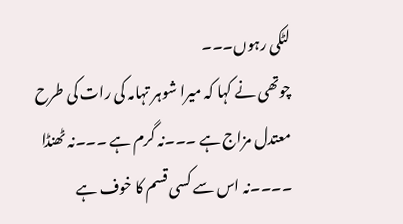لٹکی رہوں۔۔۔
چوتھی نے کہا کہ میرا شوہر تہامہ کی رات کی طرح معتدل مزاج ہے ۔۔۔نہ گرم ہے ۔۔۔نہ ٹھنڈا ۔۔۔۔نہ اس سے کسی قسم کا خوف ہے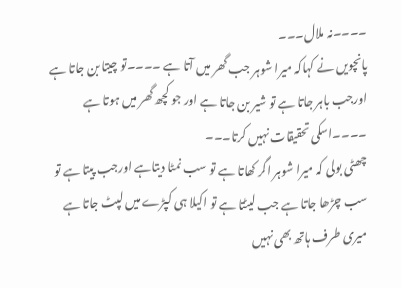۔۔۔۔نہ ملال۔۔۔
پانچویں نے کہاکہ میرا شوہر جب گھر میں آتا ہے ۔۔۔۔تو چیتا بن جاتا ہے اورجب باہر جاتا ہے تو شیر بن جاتا ہے اور جو کچھ گھر میں ہوتا ہے ۔۔۔۔اسکی تحقیقات نہیں کرتا۔۔۔
چھٹی بولی کہ میرا شوہر اگر کھاتا ہے تو سب نمٹا دیتاہے اورجب پیتا ہے تو سب چڑھا جاتا ہے جب لیٹتا ہے تو اکیلا ہی کپڑے میں لپٹ جاتا ہے میری طرف ہاتھ بھی نہیں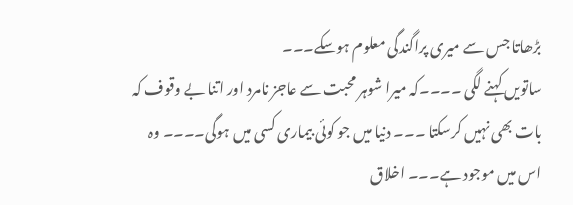بڑھاتا جس سے میری پراگندگی معلوم ہوسکے۔۔۔
ساتویں کہنے لگی ۔۔۔۔کہ میرا شوہر محبت سے عاجز نامرد اور اتنا بے وقوف کہ بات بھی نہیں کرسکتا ۔۔۔ دنیا میں جو کوئی بیماری کسی میں ہوگی۔۔۔۔ وہ اس میں موجود ہے۔۔۔ اخلاق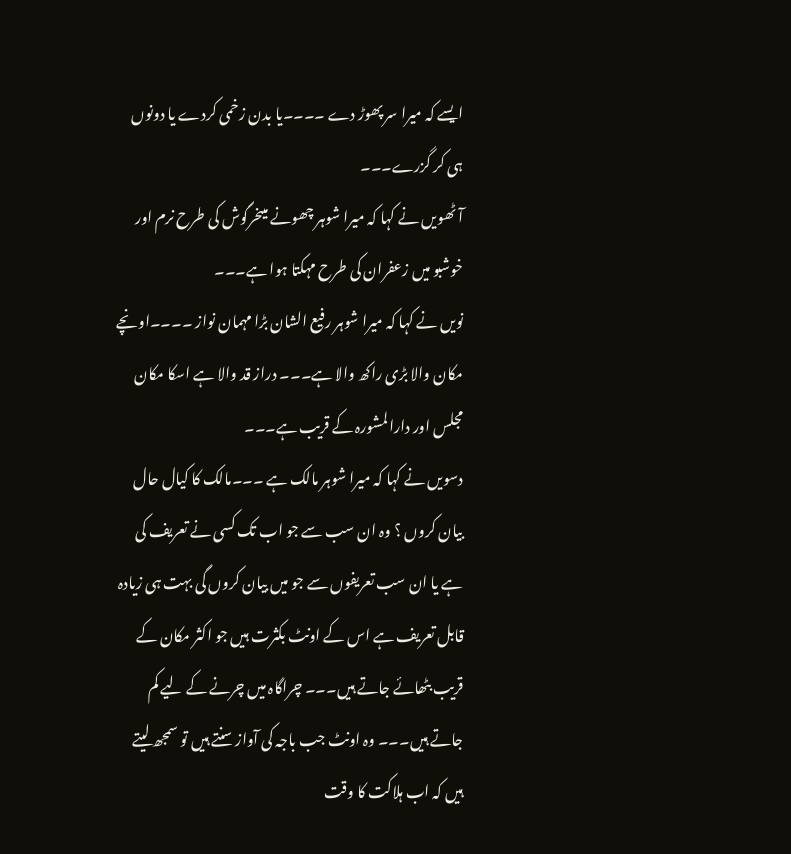ایسے کہ میرا سر پھوڑ دے ۔۔۔۔یا بدن زخمی کردے یا دونوں ہی کر گزرے۔۔۔
آٹھویں نے کہا کہ میرا شوہر چھونے میںخرگوش کی طرح نرم اور خوشبو میں زعفران کی طرح مہکتا ہوا ہے۔۔۔
نویں نے کہا کہ میرا شوہر رفیع الشان بڑا مہمان نواز ۔۔۔۔اونچے مکان والا بڑی راکھ والا ہے۔۔۔ دراز قد والا ہے اسکا مکان مجلس اور دارالمشورہ کے قریب ہے۔۔۔
دسویں نے کہا کہ میرا شوہر مالک ہے ۔۔۔مالک کا کیال حال بیان کروں ؟ وہ ان سب سے جو اب تک کسی نے تعریف کی ہے یا ان سب تعریفوں سے جو میں بیان کروں گی بہت ہی زیادہ قابل تعریف ہے اس کے اونٹ بکثرت ہیں جو اکثر مکان کے قریب بٹھائے جاتے ہیں۔۔۔ چراگاہ میں چرنے کے لیے کم جاتے ہیں۔۔۔ وہ اونٹ جب باجہ کی آواز سنتے ہیں تو سمجھ لیتے ہیں کہ اب ہلاکت کا وقت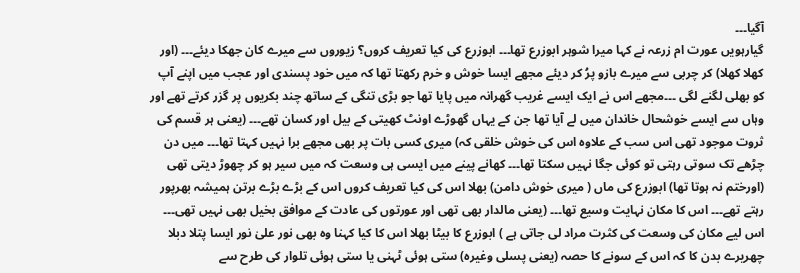آگیا۔۔۔
گیارہویں عورت ام زرعہ نے کہا میرا شوہر ابوزرع تھا۔۔۔ ابوزرع کی کیا تعریف کروں؟ زیوروں سے میرے کان جھکا دیئے۔۔۔ (اور کھلا کھلا) کر چربی سے میرے بازو پرُ کر دیئے مجھے ایسا خوش و خرم رکھتا تھا کہ میں خود پسندی اور عجب میں اپنے آپ کو بھلی لگنے لگی ۔۔۔مجھے اس نے ایک ایسے غریب گھرانہ میں پایا تھا جو بڑی تنگی کے ساتھ چند بکریوں پر گزر کرتے تھے اور وہاں سے ایسے خوشحال خاندان میں لے آیا تھا جن کے یہاں گھوڑے اونٹ کھیتی کے بیل اور کسان تھے۔۔۔ (یعنی ہر قسم کی ثروت موجود تھی اس سب کے علاوہ اس کی خوش خلقی کہ) میری کسی بات پر بھی مجھے برا نہیں کہتا تھا۔۔۔ میں دن چڑھے تک سوتی رہتی تو کوئی جگا نہیں سکتا تھا۔۔۔ کھانے پینے میں ایسی ہی وسعت کہ میں سیر ہو کر چھوڑ دیتی تھی (اورختم نہ ہوتا تھا) ابوزرع کی ماں ( میری خوش دامن) بھلا اس کی کیا تعریف کروں اس کے بڑے بڑے برتن ہمیشہ بھرپور رہتے تھے۔۔۔ اس کا مکان نہایت وسیع تھا۔۔۔ (یعنی مالدار بھی تھی اور عورتوں کی عادت کے موافق بخیل بھی نہیں تھی۔۔۔
اس لیے مکان کی وسعت کی کثرت مراد لی جاتی ہے ) ابوزرع کا بیٹا بھلا اس کا کیا کہنا وہ بھی نور علیٰ نور ایسا پتلا دبلا چھریرے بدن کا کہ اس کے سونے کا حصہ (یعنی پسلی وغیرہ) ستی ہوئی ٹہنی یا ستی ہوئی تلوار کی طرح سے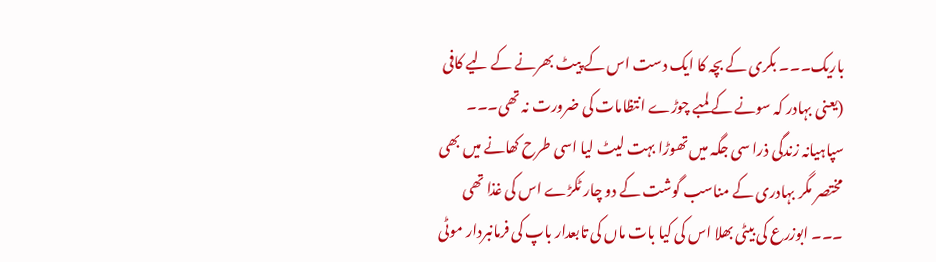باریک۔۔۔ بکری کے بچہ کا ایک دست اس کے پیٹ بھرنے کے لیے کافی (یعنی بہادر کہ سونے کے لمبے چوڑے انتظامات کی ضرورت نہ تھی۔۔۔ سپاہیانہ زندگی ذرا سی جگہ میں تھوڑا بہت لیٹ لیا اسی طرح کھانے میں بھی مختصر مگر بہادری کے مناسب گوشت کے دو چار ٹکڑے اس کی غذا تھی ۔۔۔ ابوزرع کی بیٹی بھلا اس کی کیا بات ماں کی تابعدار باپ کی فرمانبردار موٹی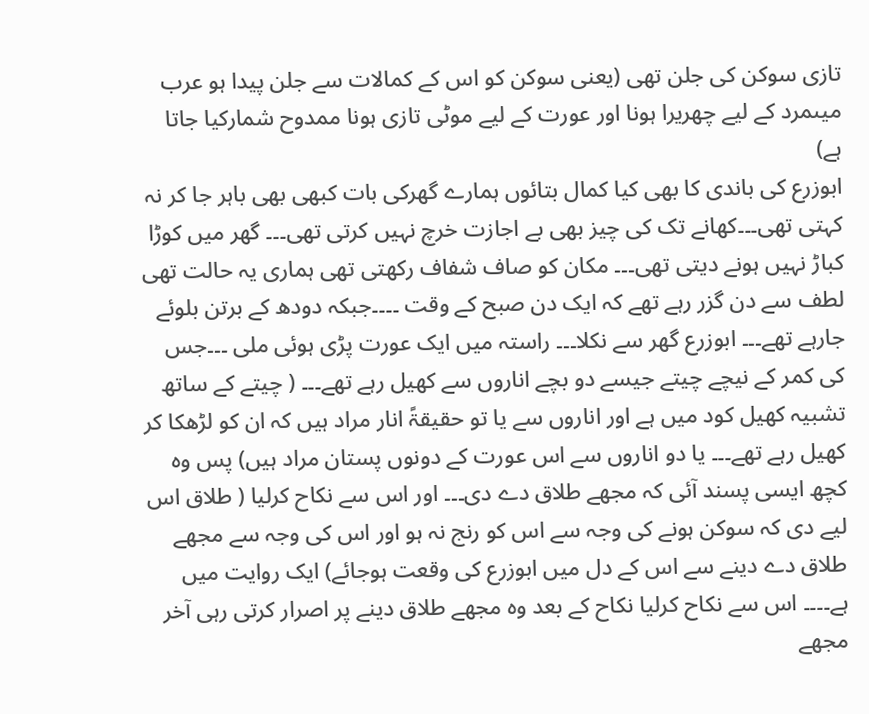تازی سوکن کی جلن تھی (یعنی سوکن کو اس کے کمالات سے جلن پیدا ہو عرب میںمرد کے لیے چھریرا ہونا اور عورت کے لیے موٹی تازی ہونا ممدوح شمارکیا جاتا ہے)
ابوزرع کی باندی کا بھی کیا کمال بتائوں ہمارے گھرکی بات کبھی بھی باہر جا کر نہ کہتی تھی۔۔۔کھانے تک کی چیز بھی بے اجازت خرچ نہیں کرتی تھی۔۔۔ گھر میں کوڑا کباڑ نہیں ہونے دیتی تھی۔۔۔ مکان کو صاف شفاف رکھتی تھی ہماری یہ حالت تھی لطف سے دن گزر رہے تھے کہ ایک دن صبح کے وقت ۔۔۔۔جبکہ دودھ کے برتن بلوئے جارہے تھے۔۔۔ ابوزرع گھر سے نکلا۔۔۔ راستہ میں ایک عورت پڑی ہوئی ملی ۔۔۔جس کی کمر کے نیچے چیتے جیسے دو بچے اناروں سے کھیل رہے تھے۔۔۔ ( چیتے کے ساتھ تشبیہ کھیل کود میں ہے اور اناروں سے یا تو حقیقۃً انار مراد ہیں کہ ان کو لڑھکا کر کھیل رہے تھے۔۔۔ یا دو اناروں سے اس عورت کے دونوں پستان مراد ہیں) پس وہ کچھ ایسی پسند آئی کہ مجھے طلاق دے دی۔۔۔ اور اس سے نکاح کرلیا ( طلاق اس لیے دی کہ سوکن ہونے کی وجہ سے اس کو رنج نہ ہو اور اس کی وجہ سے مجھے طلاق دے دینے سے اس کے دل میں ابوزرع کی وقعت ہوجائے) ایک روایت میں ہے۔۔۔۔ اس سے نکاح کرلیا نکاح کے بعد وہ مجھے طلاق دینے پر اصرار کرتی رہی آخر مجھے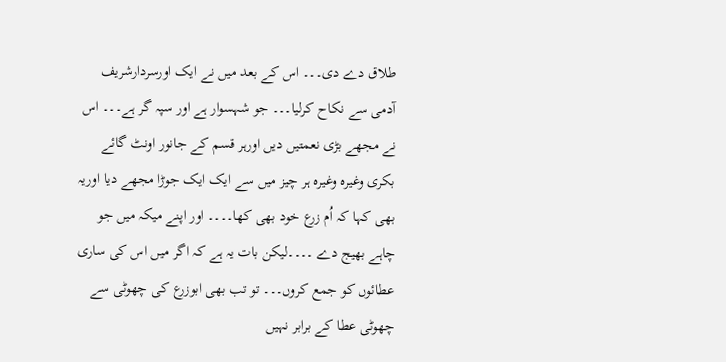طلاق دے دی۔۔۔ اس کے بعد میں نے ایک اورسردارشریف آدمی سے نکاح کرلیا۔۔۔ جو شہسوار ہے اور سپہ گر ہے۔۔۔ اس نے مجھے بڑی نعمتیں دیں اورہر قسم کے جانور اونٹ گائے بکری وغیرہ وغیرہ ہر چیز میں سے ایک ایک جوڑا مجھے دیا اوریہ بھی کہا کہ اُم زرع خود بھی کھا۔۔۔۔ اور اپنے میکہ میں جو چاہے بھیج دے ۔۔۔۔لیکن بات یہ ہے کہ اگر میں اس کی ساری عطائوں کو جمع کروں۔۔۔ تو تب بھی ابوزرع کی چھوٹی سے چھوٹی عطا کے برابر نہیں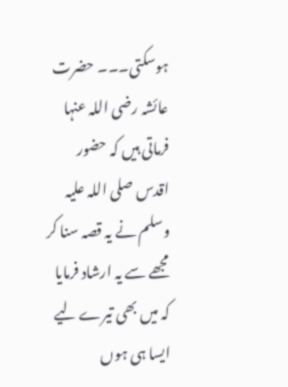ہوسکتی۔۔۔ حضرت عائشہ رضی اللہ عنہا فرماتی ہیں کہ حضور اقدس صلی اللہ علیہ وسلم نے یہ قصہ سنا کر مجھے سے یہ ارشاد فرمایا کہ میں بھی تیرے لیے ایسا ہی ہوں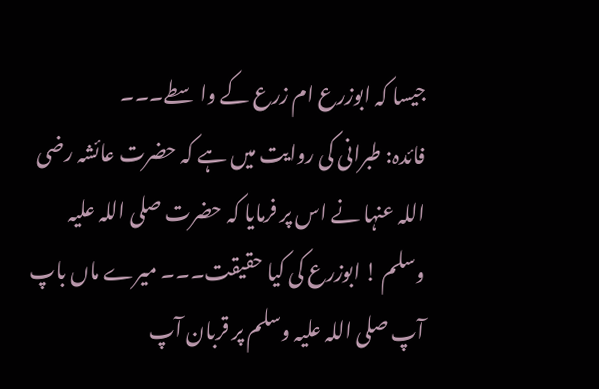جیسا کہ ابوزرع ام زرع کے واسطے۔۔۔
فائدہ: طبرانی کی روایت میں ہے کہ حضرت عائشہ رضی اللہ عنہا نے اس پر فرمایا کہ حضرت صلی اللہ علیہ وسلم ! ابوزرع کی کیا حقیقت۔۔۔ میرے ماں باپ آپ صلی اللہ علیہ وسلم پر قربان آپ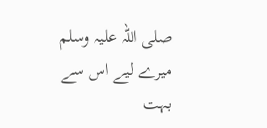صلی اللہ علیہ وسلم میرے لیے اس سے بہت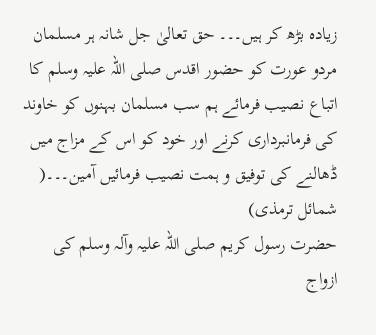زیادہ بڑھ کر ہیں۔۔۔ حق تعالیٰ جل شانہ ہر مسلمان مردو عورت کو حضور اقدس صلی اللہ علیہ وسلم کا اتباع نصیب فرمائے ہم سب مسلمان بہنوں کو خاوند کی فرمانبرداری کرنے اور خود کو اس کے مزاج میں ڈھالنے کی توفیق و ہمت نصیب فرمائیں آمین۔۔۔( شمائل ترمذی)
حضرت رسول کریم صلی اللہ علیہ وآلہ وسلم کی ازواج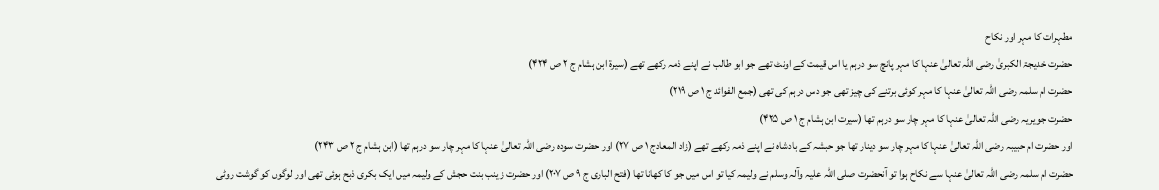مطہرات کا مہر اور نکاح
حضرت خدیجۃ الکبریٰ رضی اللہ تعالیٰ عنہا کا مہر پانچ سو درہم یا اس قیمت کے اونٹ تھے جو ابو طالب نے اپنے ذمہ رکھے تھے (سیرۃ ابن ہشام ج ۲ ص ۴۲۴)
حضرت ام سلمہ رضی اللہ تعالیٰ عنہا کا مہر کوئی برتنے کی چیز تھی جو دس درہم کی تھی (جمع الفوائد ج ۱ ص ۲۱۹)
حضرت جویریہ رضی اللہ تعالیٰ عنہا کا مہر چار سو درہم تھا (سیرت ابن ہشام ج ۱ ص ۴۲۵)
اور حضرت ام حبیبہ رضی اللہ تعالیٰ عنہا کا مہر چار سو دینار تھا جو حبشہ کے بادشاہ نے اپنے ذمہ رکھے تھے (زاد المعادج ۱ ص ۲۷) اور حضرت سودہ رضی اللہ تعالیٰ عنہا کا مہر چار سو درہم تھا (ابن ہشام ج ۲ ص ۲۴۳)
حضرت ام سلمہ رضی اللہ تعالیٰ عنہا سے نکاح ہوا تو آنحضرت صلی اللہ علیہ وآلہ وسلم نے ولیمہ کیا تو اس میں جو کا کھانا تھا (فتح الباری ج ۹ ص ۲۰۷) اور حضرت زینب بنت حجش کے ولیمہ میں ایک بکری ذبح ہوئی تھی اور لوگوں کو گوشت روٹی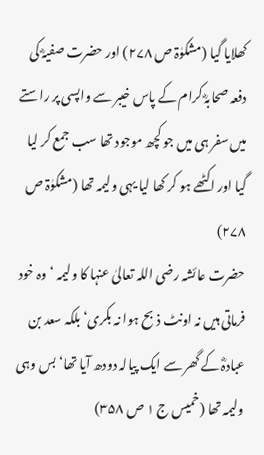کھلایا گیا (مشکوٰۃ ص ۲۷۸) اور حضرت صفیہؓ کی دفعہ صحابہؓ کرام کے پاس خیبر سے واپسی پر راستے میں سفر ہی میں جو کچھ موجود تھا سب جمع کر لیا گیا اور اکٹھے ہو کر کھا لیا یہی ولیمہ تھا (مشکوٰۃ ص ۲۷۸)
حضرت عائشہ رضی اللہ تعالیٰ عنہا کا ولیمہ ‘ وہ خود فرماتی ہیں نہ اونٹ ذبح ہوا نہ بکری‘ بلکہ سعد بن عبادہؓ کے گھر سے ایک پیالہ دودھ آیا تھا‘ بس وہی ولیمہ تھا (خمیس ج ۱ ص ۳۵۸)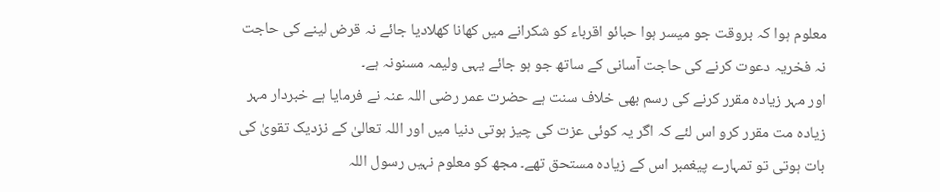معلوم ہوا کہ بروقت جو میسر ہوا حبائو اقرباء کو شکرانے میں کھانا کھلادیا جائے نہ قرض لینے کی حاجت نہ فخریہ دعوت کرنے کی حاجت آسانی کے ساتھ جو ہو جائے یہی ولیمہ مسنونہ ہے۔
اور مہر زیادہ مقرر کرنے کی رسم بھی خلاف سنت ہے حضرت عمر رضی اللہ عنہ نے فرمایا ہے خبردار مہر زیادہ مت مقرر کرو اس لئے کہ اگر یہ کوئی عزت کی چیز ہوتی دنیا میں اور اللہ تعالیٰ کے نزدیک تقویٰ کی بات ہوتی تو تمہارے پیغمبر اس کے زیادہ مستحق تھے۔ مجھ کو معلوم نہیں رسول اللہ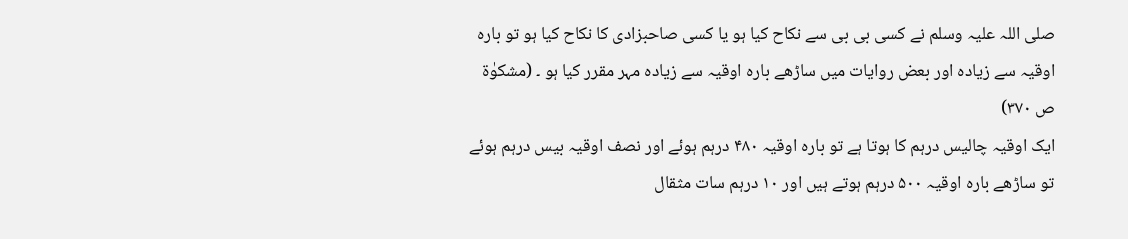صلی اللہ علیہ وسلم نے کسی بی بی سے نکاح کیا ہو یا کسی صاحبزادی کا نکاح کیا ہو تو بارہ اوقیہ سے زیادہ اور بعض روایات میں ساڑھے بارہ اوقیہ سے زیادہ مہر مقرر کیا ہو ۔ (مشکوٰۃ ص ۳۷۰)
ایک اوقیہ چالیس درہم کا ہوتا ہے تو بارہ اوقیہ ۴۸۰ درہم ہوئے اور نصف اوقیہ بیس درہم ہوئے تو ساڑھے بارہ اوقیہ ۵۰۰ درہم ہوتے ہیں اور ۱۰ درہم سات مثقال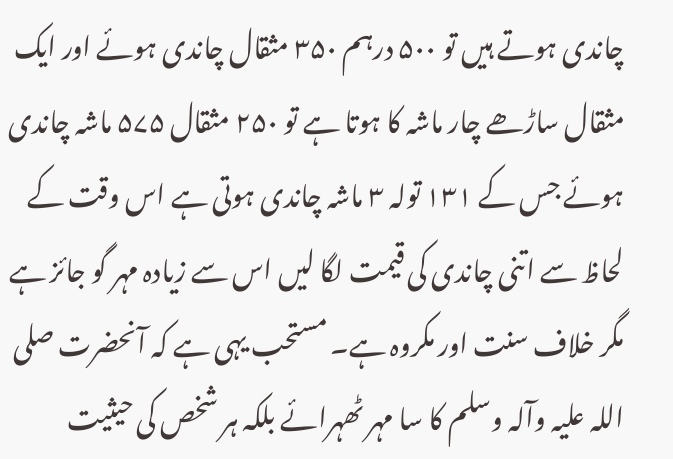چاندی ہوتے ہیں تو ۵۰۰ درہم ۳۵۰ مثقال چاندی ہوئے اور ایک مثقال ساڑھے چار ماشہ کا ہوتا ہے تو ۲۵۰ مثقال ۵۷۵ ماشہ چاندی ہوئے جس کے ۱۳۱ تولہ ۳ ماشہ چاندی ہوتی ہے اس وقت کے لحاظ سے اتنی چاندی کی قیمت لگا لیں اس سے زیادہ مہر گو جائز ہے مگر خلاف سنت اور مکروہ ہے۔ مستحب یہی ہے کہ آنحضرت صلی اللہ علیہ وآلہ وسلم کا سا مہر ٹھہرائے بلکہ ہر شخص کی حیثیت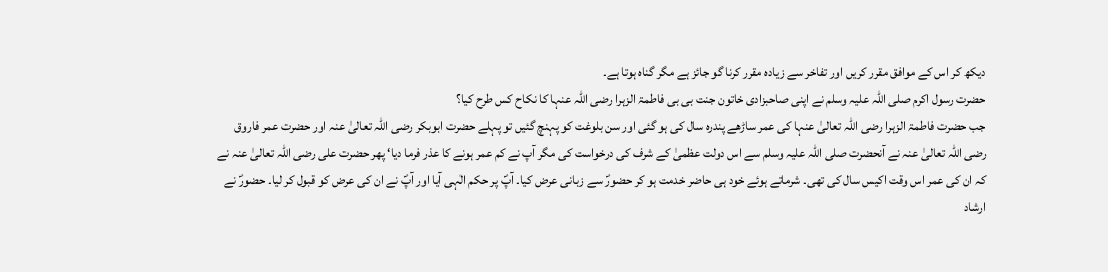دیکھ کر اس کے موافق مقرر کریں اور تفاخر سے زیادہ مقرر کرنا گو جائز ہے مگر گناہ ہوتا ہے۔
حضرت رسول اکرم صلی اللہ علیہ وسلم نے اپنی صاحبزادی خاتون جنت بی بی فاطمۃ الزہرا رضی اللہ عنہا کا نکاح کس طرح کیا؟
جب حضرت فاطمۃ الزہرا رضی اللہ تعالیٰ عنہا کی عمر ساڑھے پندرہ سال کی ہو گئی اور سن بلوغت کو پہنچ گئیں تو پہلے حضرت ابوبکر رضی اللہ تعالیٰ عنہ اور حضرت عمر فاروق رضی اللہ تعالیٰ عنہ نے آنحضرت صلی اللہ علیہ وسلم سے اس دولت عظمیٰ کے شرف کی درخواست کی مگر آپ نے کم عمر ہونے کا عذر فرما دیا‘ پھر حضرت علی رضی اللہ تعالیٰ عنہ نے کہ ان کی عمر اس وقت اکیس سال کی تھی۔ شرماتے ہوئے خود ہی حاضر خدمت ہو کر حضورؐ سے زبانی عرض کیا۔ آپؐ پر حکم الٰہی آیا اور آپؐ نے ان کی عرض کو قبول کر لیا۔ حضورؐ نے ارشاد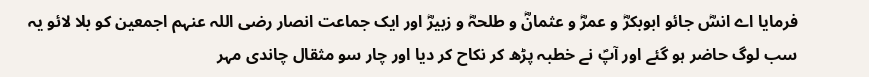فرمایا اے انسؓ جائو ابوبکرؓ و عمرؓ و عثمانؓ و طلحہؓ و زبیرؓ اور ایک جماعت انصار رضی اللہ عنہم اجمعین کو بلا لائو یہ سب لوگ حاضر ہو گئے اور آپؐ نے خطبہ پڑھ کر نکاح کر دیا اور چار سو مثقال چاندی مہر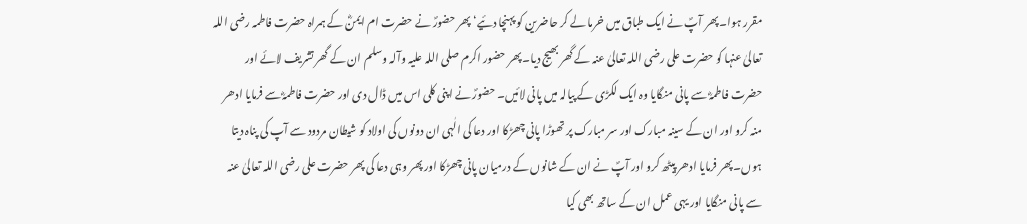مقرر ہوا۔ پھر آپؐ نے ایک طباق میں خرما لے کر حاضرین کو پہنچا دئیے‘ پھر حضورؐ نے حضرت ام ایمنؓ کے ہمراہ حضرت فاطمہ رضی اللہ تعالیٰ عنہا کو حضرت علی رضی اللہ تعالیٰ عنہ کے گھر بھیج دیا۔ پھر حضور اکرم صلی اللہ علیہ وآلہ وسلم ان کے گھر تشریف لائے اور حضرت فاطمہؓ سے پانی منگایا وہ ایک لکڑی کے پیالہ میں پانی لائیں۔ حضورؐ نے اپنی کلی اس میں ڈال دی اور حضرت فاطمہؓ سے فرمایا ادھر منہ کرو اور ان کے سینہ مبارک اور سر مبارک پر تھوڑا پانی چھڑکا اور دعا کی الٰہی ان دونوں کی اولاد کو شیطان مردود سے آپ کی پناہ دیتا ہوں۔ پھر فرمایا ادھر پیٹھ کرو اور آپؐ نے ان کے شانوں کے درمیان پانی چھڑکا اور پھر وہی دعا کی پھر حضرت علی رضی اللہ تعالیٰ عنہ سے پانی منگایا اور یہی عمل ان کے ساتھ بھی کیا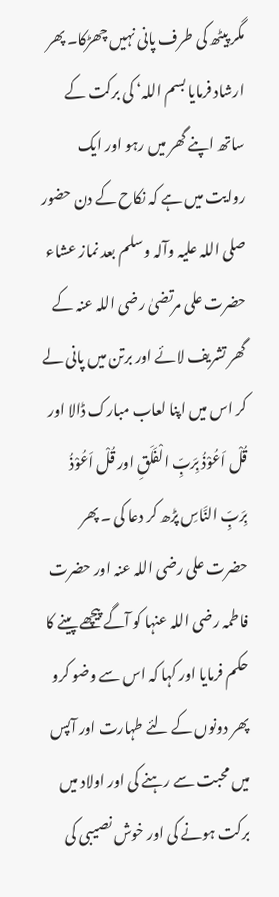مگر پیٹھ کی طرف پانی نہیں چھڑکا۔ پھر ارشاد فرمایا بسم اللہ‘ کی برکت کے ساتھ اپنے گھر میں رہو اور ایک روایت میں ہے کہ نکاح کے دن حضور صلی اللہ علیہ وآلہ وسلم بعد نماز عشاء حضرت علی مرتضیٰ رضی اللہ عنہ کے گھر تشریف لائے اور برتن میں پانی لے کر اس میں اپنا لعاب مبارک ڈالا اور قُلْ اَعُوْذُ بِرَبِّ الْفَلَقِ اور قُلْ اَعُوْذُ بِرَبِّ النَّاسِ پڑھ کر دعا کی ۔ پھر حضرت علی رضی اللہ عنہ اور حضرت فاطمہ رضی اللہ عنہا کو آگے پیچھے پینے کا حکم فرمایا اور کہا کہ اس سے وضو کرو پھر دونوں کے لئے طہارت اور آپس میں محبت سے رہنے کی اور اولاد میں برکت ہونے کی اور خوش نصیبی کی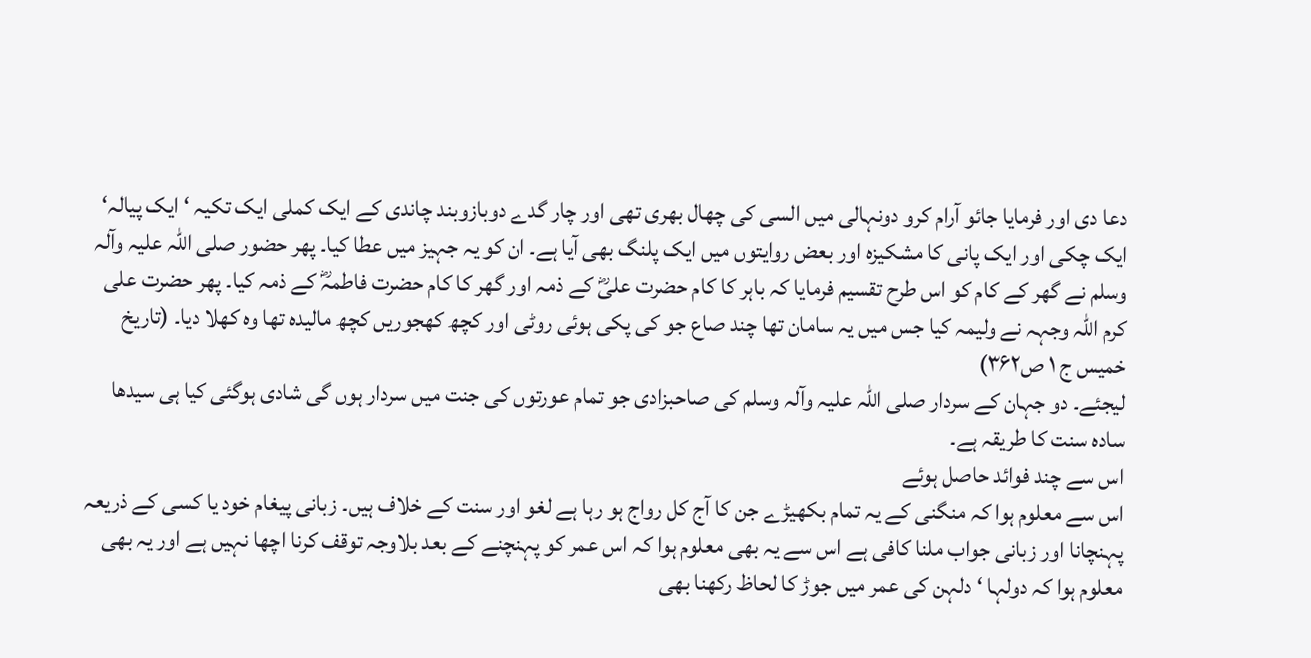دعا دی اور فرمایا جائو آرام کرو دونہالی میں السی کی چھال بھری تھی اور چار گدے دوبازوبند چاندی کے ایک کملی ایک تکیہ ‘ ایک پیالہ‘ ایک چکی اور ایک پانی کا مشکیزہ اور بعض روایتوں میں ایک پلنگ بھی آیا ہے۔ ان کو یہ جہیز میں عطا کیا۔ پھر حضور صلی اللہ علیہ وآلہ وسلم نے گھر کے کام کو اس طرح تقسیم فرمایا کہ باہر کا کام حضرت علیؓ کے ذمہ اور گھر کا کام حضرت فاطمہؓ کے ذمہ کیا۔ پھر حضرت علی کرم اللہ وجہہ نے ولیمہ کیا جس میں یہ سامان تھا چند صاع جو کی پکی ہوئی روٹی اور کچھ کھجوریں کچھ مالیدہ تھا وہ کھلا دیا۔ (تاریخ خمیس ج ۱ ص۳۶۲)
لیجئے۔ دو جہان کے سردار صلی اللہ علیہ وآلہ وسلم کی صاحبزادی جو تمام عورتوں کی جنت میں سردار ہوں گی شادی ہوگئی کیا ہی سیدھا سادہ سنت کا طریقہ ہے۔
اس سے چند فوائد حاصل ہوئے
اس سے معلوم ہوا کہ منگنی کے یہ تمام بکھیڑے جن کا آج کل رواج ہو رہا ہے لغو اور سنت کے خلاف ہیں۔ زبانی پیغام خود یا کسی کے ذریعہ پہنچانا اور زبانی جواب ملنا کافی ہے اس سے یہ بھی معلوم ہوا کہ اس عمر کو پہنچنے کے بعد بلاوجہ توقف کرنا اچھا نہیں ہے اور یہ بھی معلوم ہوا کہ دولہا ‘ دلہن کی عمر میں جوڑ کا لحاظ رکھنا بھی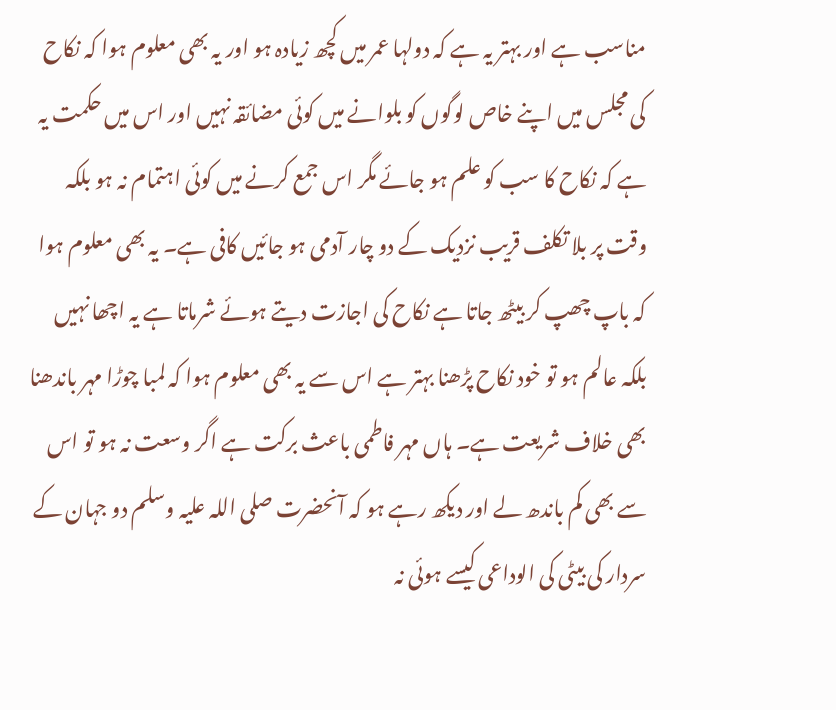مناسب ہے اور بہتر یہ ہے کہ دولہا عمر میں کچھ زیادہ ہو اور یہ بھی معلوم ہوا کہ نکاح کی مجلس میں اپنے خاص لوگوں کو بلوانے میں کوئی مضائقہ نہیں اور اس میں حکمت یہ ہے کہ نکاح کا سب کو علم ہو جائے مگر اس جمع کرنے میں کوئی اہتمام نہ ہو بلکہ وقت پر بلا تکلف قریب نزدیک کے دو چار آدمی ہو جائیں کافی ہے۔ یہ بھی معلوم ہوا کہ باپ چھپ کر بیٹھ جاتا ہے نکاح کی اجازت دیتے ہوئے شرماتا ہے یہ اچھا نہیں بلکہ عالم ہو تو خود نکاح پڑھنا بہتر ہے اس سے یہ بھی معلوم ہوا کہ لمبا چوڑا مہر باندھنا بھی خلاف شریعت ہے۔ ہاں مہر فاطمی باعث برکت ہے اگر وسعت نہ ہو تو اس سے بھی کم باندھ لے اور دیکھ رہے ہو کہ آنحضرت صلی اللہ علیہ وسلم دو جہان کے سردار کی بیٹی کی الوداعی کیسے ہوئی نہ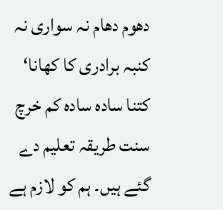دھوم دھام نہ سواری نہ کنبہ برادری کا کھانا‘ کتنا سادہ سادہ کم خرچ سنت طریقہ تعلیم دے گئے ہیں۔ ہم کو لازم ہے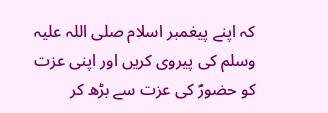کہ اپنے پیغمبر اسلام صلی اللہ علیہ وسلم کی پیروی کریں اور اپنی عزت کو حضورؐ کی عزت سے بڑھ کر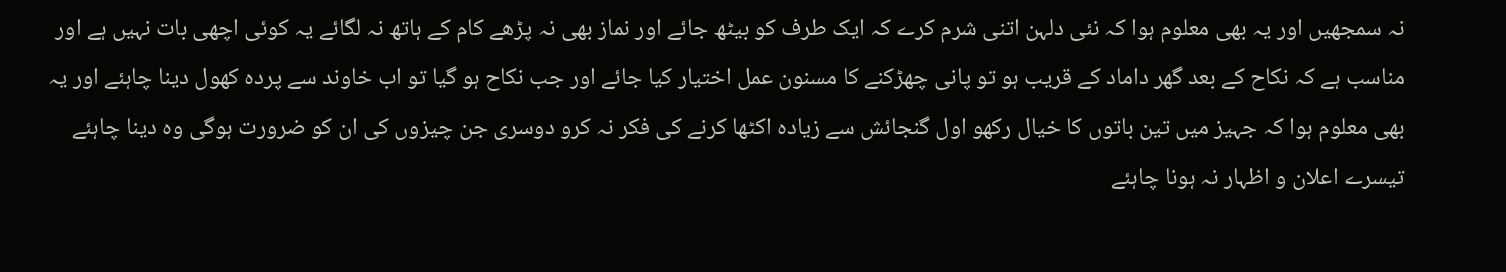نہ سمجھیں اور یہ بھی معلوم ہوا کہ نئی دلہن اتنی شرم کرے کہ ایک طرف کو بیٹھ جائے اور نماز بھی نہ پڑھے کام کے ہاتھ نہ لگائے یہ کوئی اچھی بات نہیں ہے اور مناسب ہے کہ نکاح کے بعد گھر داماد کے قریب ہو تو پانی چھڑکنے کا مسنون عمل اختیار کیا جائے اور جب نکاح ہو گیا تو اب خاوند سے پردہ کھول دینا چاہئے اور یہ بھی معلوم ہوا کہ جہیز میں تین باتوں کا خیال رکھو اول گنجائش سے زیادہ اکٹھا کرنے کی فکر نہ کرو دوسری جن چیزوں کی ان کو ضرورت ہوگی وہ دینا چاہئے تیسرے اعلان و اظہار نہ ہونا چاہئے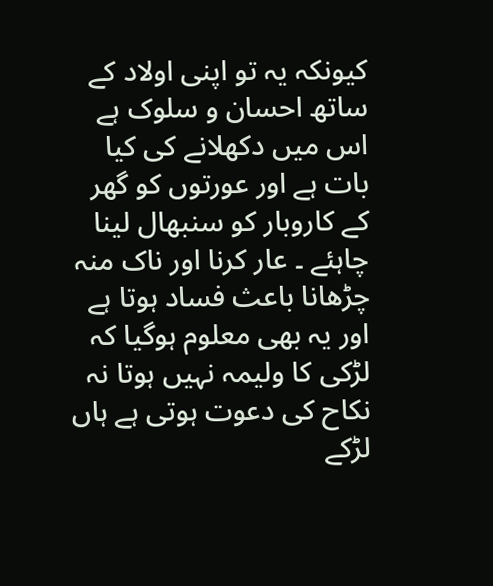کیونکہ یہ تو اپنی اولاد کے ساتھ احسان و سلوک ہے اس میں دکھلانے کی کیا بات ہے اور عورتوں کو گھر کے کاروبار کو سنبھال لینا چاہئے ۔ عار کرنا اور ناک منہ چڑھانا باعث فساد ہوتا ہے اور یہ بھی معلوم ہوگیا کہ لڑکی کا ولیمہ نہیں ہوتا نہ نکاح کی دعوت ہوتی ہے ہاں لڑکے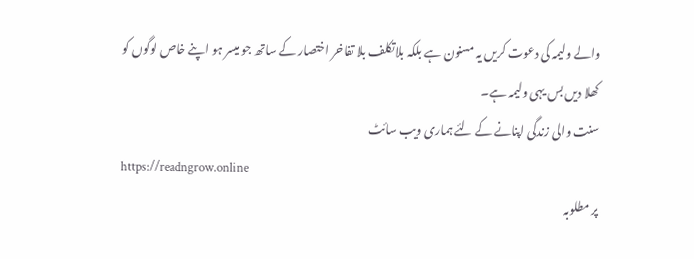والے ولیمہ کی دعوت کریں یہ مسنون ہے بلکہ بلاتکلف بلا تفاخر اختصار کے ساتھ جو میسر ہو اپنے خاص لوگوں کو کھلا دیں بس یہی ولیمہ ہے۔
سنت والی زندگی اپنانے کے لئے ہماری ویب سائٹ
https://readngrow.online
پر مطلوبہ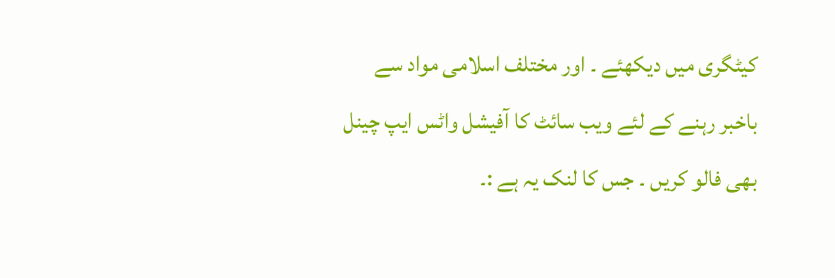کیٹگری میں دیکھئے ۔ اور مختلف اسلامی مواد سے باخبر رہنے کے لئے ویب سائٹ کا آفیشل واٹس ایپ چینل بھی فالو کریں ۔ جس کا لنک یہ ہے :۔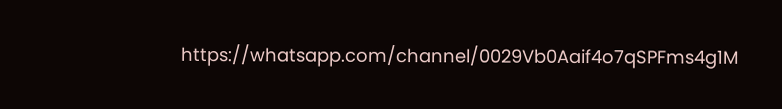https://whatsapp.com/channel/0029Vb0Aaif4o7qSPFms4g1M